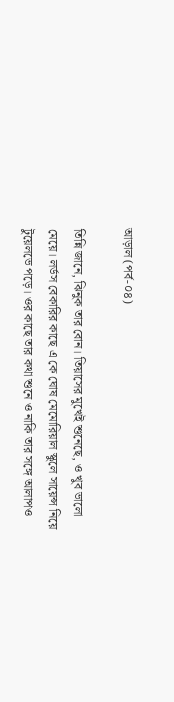আড়াল (পর্ব-০৪)

তিন্নি জানে, ঝিনুক তার বোন। তিয়াসের মুখেই শুনেছে, ও খুব ভালো মেয়ে। লর্ডস বেকারির কাছে এ কে ঘোষ মেমোরিয়াল স্কুলে সায়েন্স নিয়ে টুয়েলভে পড়ে। ওর কাছে তার কথা শুনে ও নাকি তার সঙ্গে আলাপও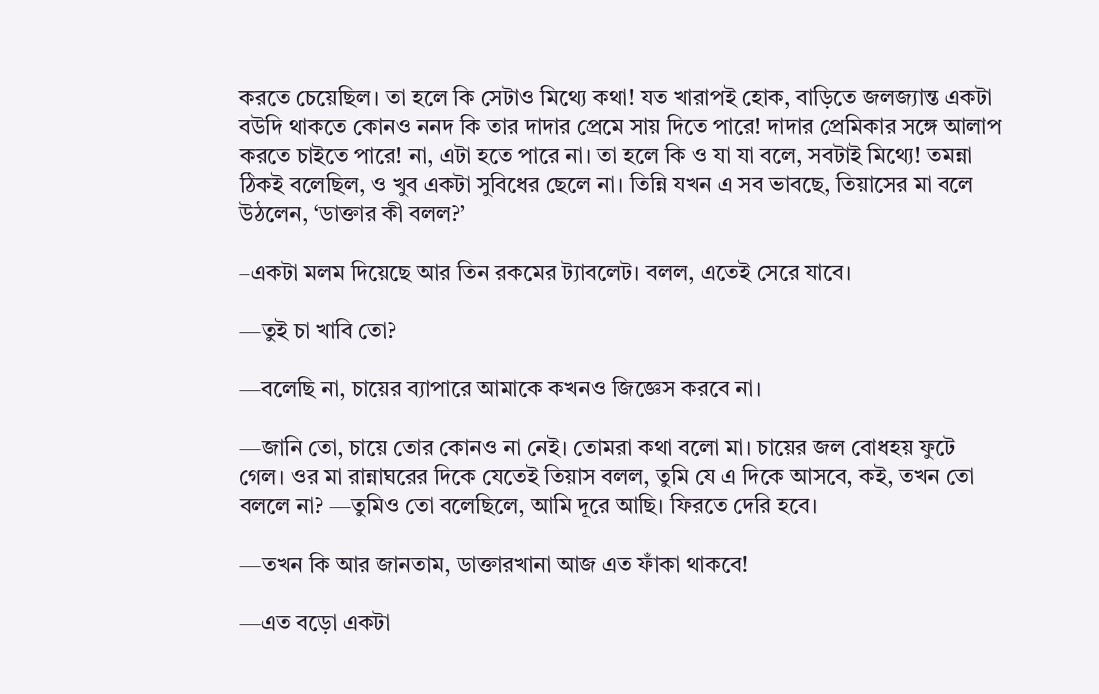করতে চেয়েছিল। তা হলে কি সেটাও মিথ্যে কথা! যত খারাপই হোক, বাড়িতে জলজ্যান্ত একটা বউদি থাকতে কোনও ননদ কি তার দাদার প্রেমে সায় দিতে পারে! দাদার প্রেমিকার সঙ্গে আলাপ করতে চাইতে পারে! না, এটা হতে পারে না। তা হলে কি ও যা যা বলে, সবটাই মিথ্যে! তমন্না ঠিকই বলেছিল, ও খুব একটা সুবিধের ছেলে না। তিন্নি যখন এ সব ভাবছে, তিয়াসের মা বলে উঠলেন, ‘ডাক্তার কী বলল?’

–একটা মলম দিয়েছে আর তিন রকমের ট্যাবলেট। বলল, এতেই সেরে যাবে।

—তুই চা খাবি তো?

—বলেছি না, চায়ের ব্যাপারে আমাকে কখনও জিজ্ঞেস করবে না।

—জানি তো, চায়ে তোর কোনও না নেই। তোমরা কথা বলো মা। চায়ের জল বোধহয় ফুটে গেল। ওর মা রান্নাঘরের দিকে যেতেই তিয়াস বলল, তুমি যে এ দিকে আসবে, কই, তখন তো বললে না? —তুমিও তো বলেছিলে, আমি দূরে আছি। ফিরতে দেরি হবে।

—তখন কি আর জানতাম, ডাক্তারখানা আজ এত ফাঁকা থাকবে!

—এত বড়ো একটা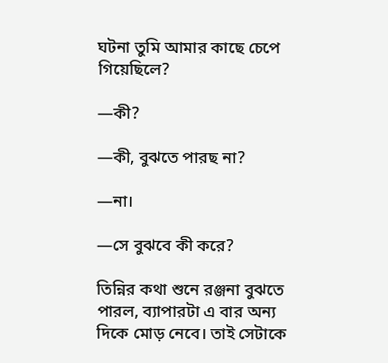ঘটনা তুমি আমার কাছে চেপে গিয়েছিলে?

—কী?

—কী, বুঝতে পারছ না?

—না।

—সে বুঝবে কী করে?

তিন্নির কথা শুনে রঞ্জনা বুঝতে পারল, ব্যাপারটা এ বার অন্য দিকে মোড় নেবে। তাই সেটাকে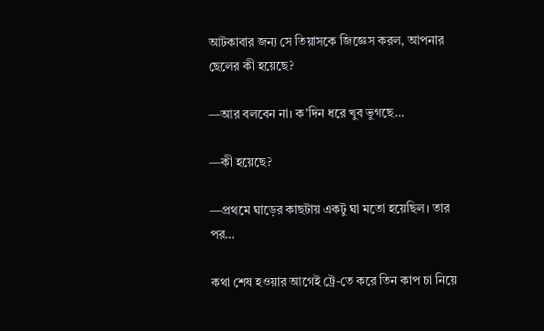আটকাবার জন্য সে তিয়াসকে জিজ্ঞেস করল, আপনার ছেলের কী হয়েছে?

—আর বলবেন না। ক’দিন ধরে খুব ভুগছে…

—কী হয়েছে?

—প্রথমে ঘাড়ের কাছটায় একটু ঘা মতো হয়েছিল। তার পর…

কথা শেষ হওয়ার আগেই ট্রে-তে করে তিন কাপ চা নিয়ে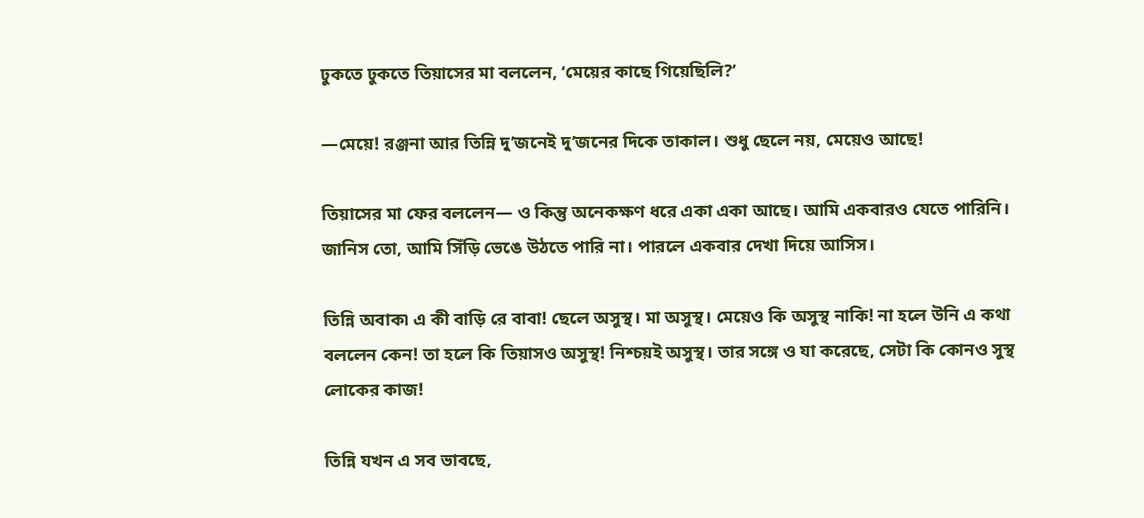ঢুকতে ঢুকতে তিয়াসের মা বললেন, ‘মেয়ের কাছে গিয়েছিলি?’

—মেয়ে! রঞ্জনা আর তিন্নি দু’জনেই দু’জনের দিকে তাকাল। শুধু ছেলে নয়, মেয়েও আছে!

তিয়াসের মা ফের বললেন— ও কিন্তু অনেকক্ষণ ধরে একা একা আছে। আমি একবারও যেতে পারিনি। জানিস তো, আমি সিঁড়ি ভেঙে উঠতে পারি না। পারলে একবার দেখা দিয়ে আসিস।

তিন্নি অবাক৷ এ কী বাড়ি রে বাবা! ছেলে অসুস্থ। মা অসুস্থ। মেয়েও কি অসুস্থ নাকি! না হলে উনি এ কথা বললেন কেন! তা হলে কি তিয়াসও অসুস্থ! নিশ্চয়ই অসুস্থ। তার সঙ্গে ও যা করেছে, সেটা কি কোনও সুস্থ লোকের কাজ!

তিন্নি যখন এ সব ভাবছে,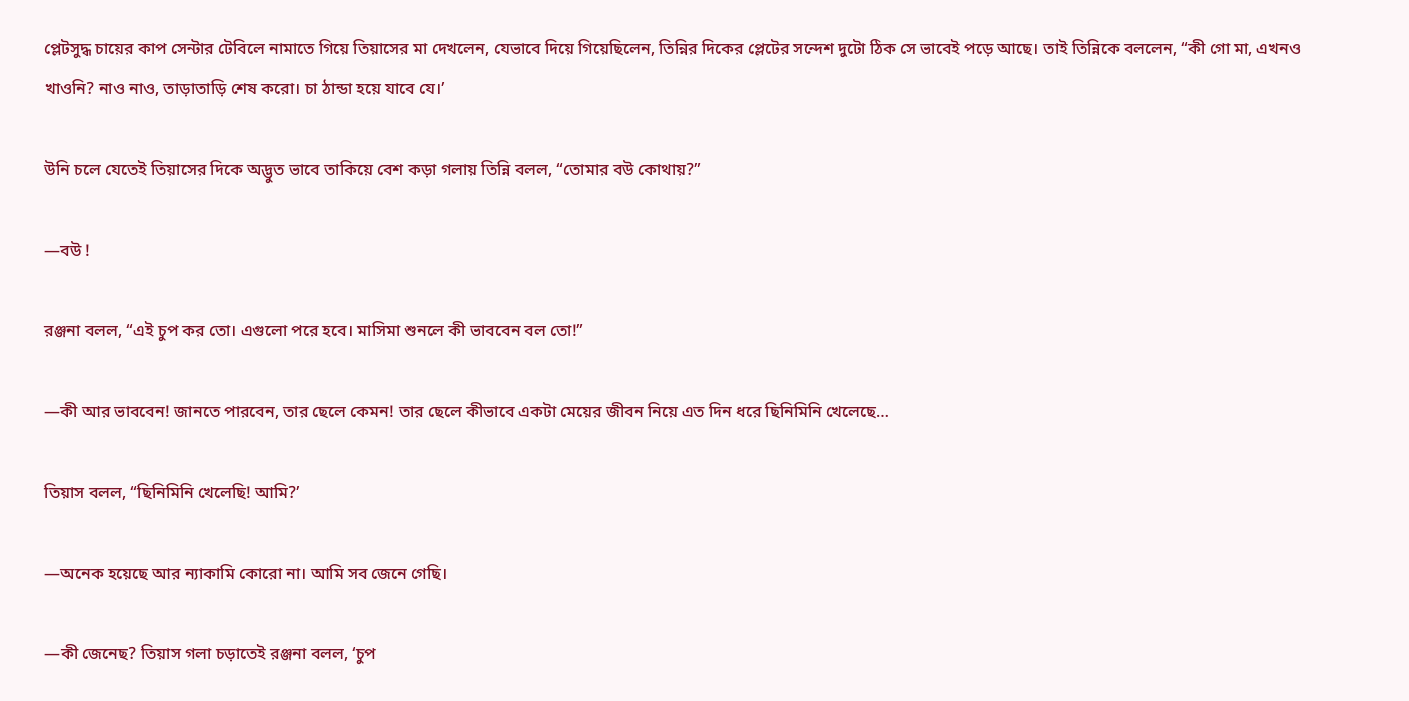প্লেটসুদ্ধ চায়ের কাপ সেন্টার টেবিলে নামাতে গিয়ে তিয়াসের মা দেখলেন, যেভাবে দিয়ে গিয়েছিলেন, তিন্নির দিকের প্লেটের সন্দেশ দুটো ঠিক সে ভাবেই পড়ে আছে। তাই তিন্নিকে বললেন, “কী গো মা, এখনও খাওনি? নাও নাও, তাড়াতাড়ি শেষ করো। চা ঠান্ডা হয়ে যাবে যে।’

উনি চলে যেতেই তিয়াসের দিকে অদ্ভুত ভাবে তাকিয়ে বেশ কড়া গলায় তিন্নি বলল, “তোমার বউ কোথায়?”

—বউ !

রঞ্জনা বলল, “এই চুপ কর তো। এগুলো পরে হবে। মাসিমা শুনলে কী ভাববেন বল তো!”

—কী আর ভাববেন! জানতে পারবেন, তার ছেলে কেমন! তার ছেলে কীভাবে একটা মেয়ের জীবন নিয়ে এত দিন ধরে ছিনিমিনি খেলেছে…

তিয়াস বলল, “ছিনিমিনি খেলেছি! আমি?’

—অনেক হয়েছে আর ন্যাকামি কোরো না। আমি সব জেনে গেছি।

—কী জেনেছ? তিয়াস গলা চড়াতেই রঞ্জনা বলল, ‘চুপ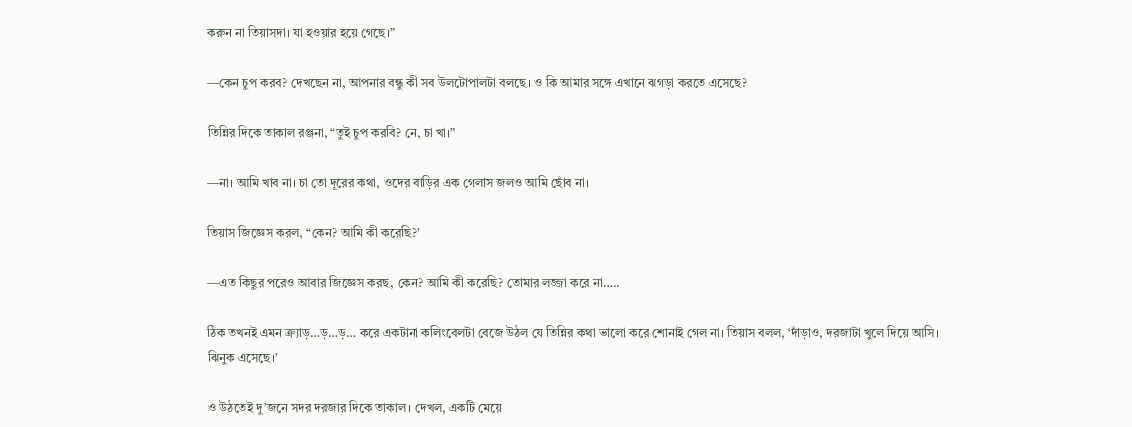করুন না তিয়াসদা। যা হওয়ার হয়ে গেছে।”

—কেন চুপ করব? দেখছেন না, আপনার বন্ধু কী সব উলটোপালটা বলছে। ও কি আমার সঙ্গে এখানে ঝগড়া করতে এসেছে?

তিন্নির দিকে তাকাল রঞ্জনা, “তুই চুপ করবি? নে, চা খা।”

—না। আমি খাব না। চা তো দূরের কথা, ওদের বাড়ির এক গেলাস জলও আমি ছোঁব না।

তিয়াস জিজ্ঞেস করল, “কেন? আমি কী করেছি?’

—এত কিছুর পরেও আবার জিজ্ঞেস করছ, কেন? আমি কী করেছি? তোমার লজ্জা করে না…..

ঠিক তখনই এমন ক্র্যাড়…ড়…ড়… করে একটানা কলিংবেলটা বেজে উঠল যে তিন্নির কথা ভালো করে শোনাই গেল না। তিয়াস বলল, ‘দাঁড়াও, দরজাটা খুলে দিয়ে আসি। ঝিনুক এসেছে।’

ও উঠতেই দু’জনে সদর দরজার দিকে তাকাল। দেখল, একটি মেয়ে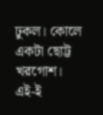ঢুকল। কোলে একটা ছোট্ট খরগোশ। এই-ই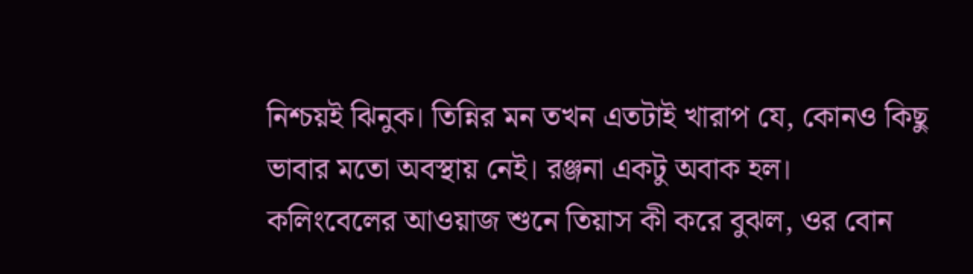নিশ্চয়ই ঝিনুক। তিন্নির মন তখন এতটাই খারাপ যে, কোনও কিছু ভাবার মতো অবস্থায় নেই। রঞ্জনা একটু অবাক হল। কলিংবেলের আওয়াজ শুনে তিয়াস কী করে বুঝল, ওর বোন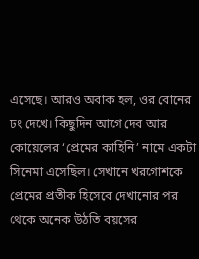এসেছে। আরও অবাক হল, ওর বোনের ঢং দেখে। কিছুদিন আগে দেব আর কোয়েলের ‘প্রেমের কাহিনি’ নামে একটা সিনেমা এসেছিল। সেখানে খরগোশকে প্রেমের প্রতীক হিসেবে দেখানোর পর থেকে অনেক উঠতি বয়সের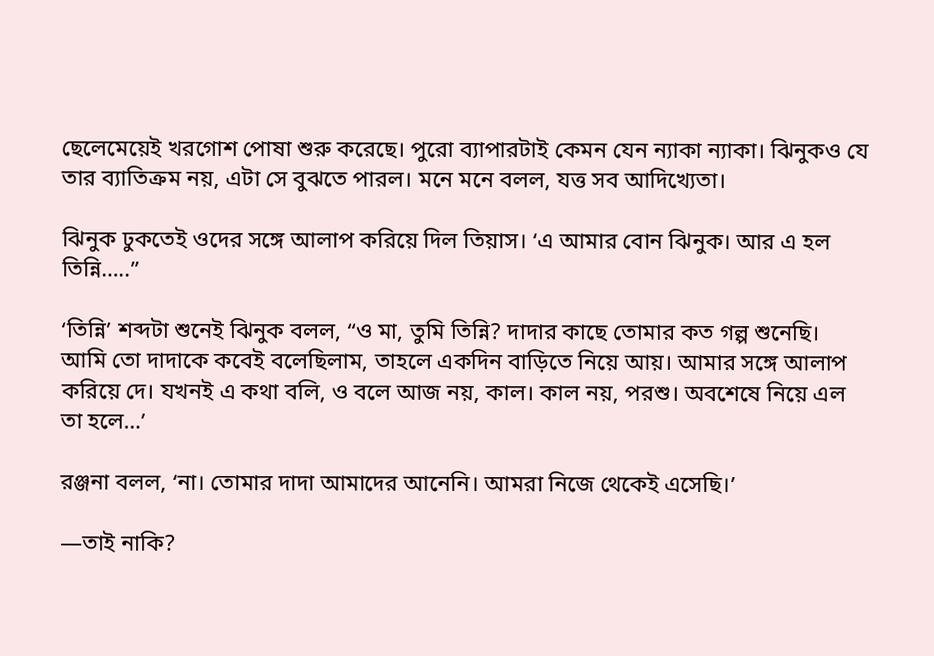ছেলেমেয়েই খরগোশ পোষা শুরু করেছে। পুরো ব্যাপারটাই কেমন যেন ন্যাকা ন্যাকা। ঝিনুকও যে তার ব্যাতিক্রম নয়, এটা সে বুঝতে পারল। মনে মনে বলল, যত্ত সব আদিখ্যেতা।

ঝিনুক ঢুকতেই ওদের সঙ্গে আলাপ করিয়ে দিল তিয়াস। ‘এ আমার বোন ঝিনুক। আর এ হল তিন্নি…..”

‘তিন্নি’ শব্দটা শুনেই ঝিনুক বলল, “ও মা, তুমি তিন্নি? দাদার কাছে তোমার কত গল্প শুনেছি। আমি তো দাদাকে কবেই বলেছিলাম, তাহলে একদিন বাড়িতে নিয়ে আয়। আমার সঙ্গে আলাপ করিয়ে দে। যখনই এ কথা বলি, ও বলে আজ নয়, কাল। কাল নয়, পরশু। অবশেষে নিয়ে এল তা হলে…’

রঞ্জনা বলল, ‘না। তোমার দাদা আমাদের আনেনি। আমরা নিজে থেকেই এসেছি।’

—তাই নাকি?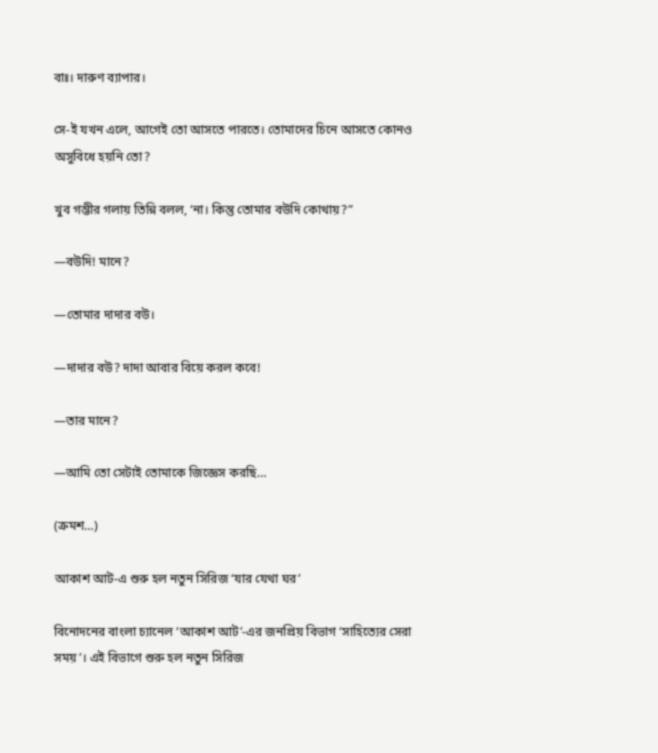বাঃ। দারুণ ব্যাপার।

সে-ই যখন এলে, আগেই তো আসতে পারতে। তোমাদের চিনে আসতে কোনও অসুবিধে হয়নি তো?

খুব গম্ভীর গলায় তিন্নি বলল, ‘না। কিন্তু তোমার বউদি কোথায়?”

—বউদি! মানে?

—তোমার দাদার বউ।

—দাদার বউ? দাদা আবার বিয়ে করল কবে!

—তার মানে?

—আমি তো সেটাই তোমাকে জিজ্ঞেস করছি…

(ক্রমশ…)

আকাশ আট-এ শুরু হল নতুন সিরিজ ‘যার যেথা ঘর’

বিনোদনের বাংলা চ্যানেল ‘আকাশ আট’-এর জনপ্রিয় বিভাগ ‘সাহিত্যের সেরা সময়’। এই বিভাগে শুরু হল নতুন সিরিজ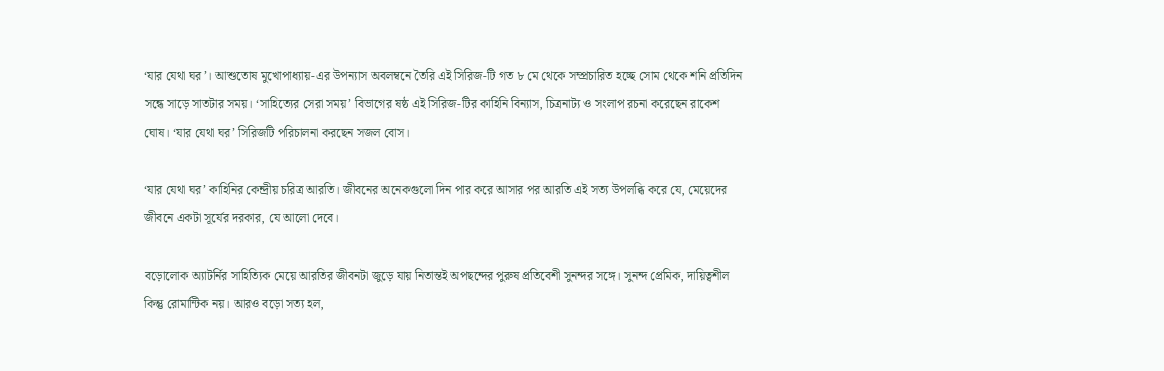‘যার যেথা ঘর’। আশুতোষ মুখোপাধ্যায়-এর উপন্যাস অবলম্বনে তৈরি এই সিরিজ-টি গত ৮ মে থেকে সম্প্রচারিত হচ্ছে সোম থেকে শনি প্রতিদিন সন্ধে সাড়ে সাতটার সময়। ‘সাহিত্যের সেরা সময়’ বিভাগের ষষ্ঠ এই সিরিজ-টির কাহিনি বিন্যাস, চিত্রনাট্য ও সংলাপ রচনা করেছেন রাকেশ ঘোষ। ‘যার যেথা ঘর’ সিরিজটি পরিচালনা করছেন সজল বোস।

‘যার যেথা ঘর’ কাহিনির কেন্দ্রীয় চরিত্র আরতি। জীবনের অনেকগুলো দিন পার করে আসার পর আরতি এই সত্য উপলব্ধি করে যে, মেয়েদের জীবনে একটা সূর্যের দরকার, যে আলো দেবে।

বড়োলোক অ্যাটর্নির সাহিত্যিক মেয়ে আরতির জীবনটা জুড়ে যায় নিতান্তই অপছন্দের পুরুষ প্রতিবেশী সুনন্দর সঙ্গে। সুনন্দ প্রেমিক, দায়িত্বশীল কিন্তু রোমান্টিক নয়। আরও বড়ো সত্য হল,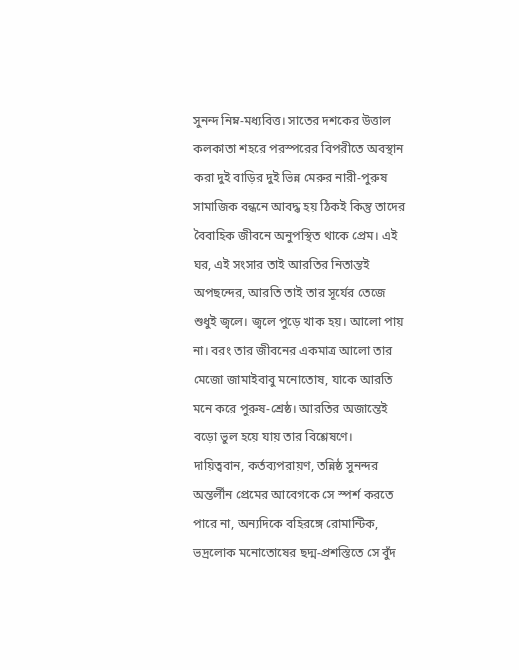সুনন্দ নিম্ন-মধ্যবিত্ত। সাতের দশকের উত্তাল কলকাতা শহরে পরস্পরের বিপরীতে অবস্থান করা দুই বাড়ির দুই ভিন্ন মেরুর নারী-পুরুষ সামাজিক বন্ধনে আবদ্ধ হয় ঠিকই কিন্তু তাদের বৈবাহিক জীবনে অনুপস্থিত থাকে প্রেম। এই ঘর, এই সংসার তাই আরতির নিতান্তই অপছন্দের, আরতি তাই তার সূর্যের তেজে শুধুই জ্বলে। জ্বলে পুড়ে খাক হয়। আলো পায় না। বরং তার জীবনের একমাত্র আলো তার মেজো জামাইবাবু মনোতোষ, যাকে আরতি মনে করে পুরুষ-শ্রেষ্ঠ। আরতির অজান্তেই বড়ো ভুল হয়ে যায় তার বিশ্লেষণে। দায়িত্ববান, কর্তব্যপরায়ণ, তন্নিষ্ঠ সুনন্দর অন্তর্লীন প্রেমের আবেগকে সে স্পর্শ করতে পারে না, অন্যদিকে বহিরঙ্গে রোমান্টিক, ভদ্রলোক মনোতোষের ছদ্ম-প্রশস্তিতে সে বুঁদ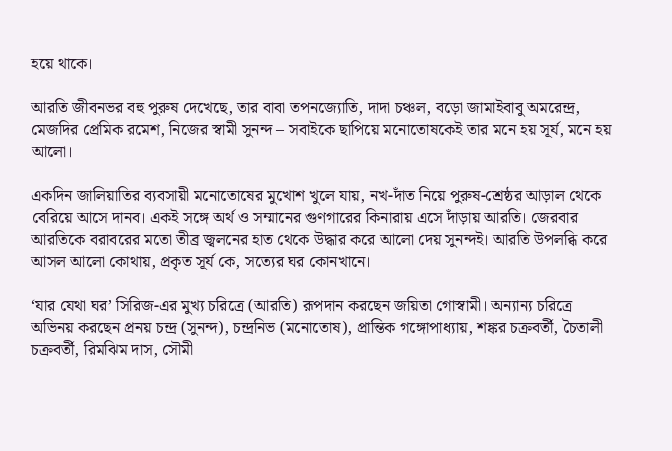হয়ে থাকে।

আরতি জীবনভর বহু পুরুষ দেখেছে, তার বাবা তপনজ্যোতি, দাদা চঞ্চল, বড়ো জামাইবাবু অমরেন্দ্র, মেজদির প্রেমিক রমেশ, নিজের স্বামী সুনন্দ – সবাইকে ছাপিয়ে মনোতোষকেই তার মনে হয় সূর্য, মনে হয় আলো।

একদিন জালিয়াতির ব্যবসায়ী মনোতোষের মুখোশ খুলে যায়, নখ-দাঁত নিয়ে পুরুষ-শ্রেষ্ঠর আড়াল থেকে বেরিয়ে আসে দানব। একই সঙ্গে অর্থ ও সম্মানের গুণগারের কিনারায় এসে দাঁড়ায় আরতি। জেরবার আরতিকে বরাবরের মতো তীব্র জ্বলনের হাত থেকে উদ্ধার করে আলো দেয় সুনন্দই। আরতি উপলব্ধি করে আসল আলো কোথায়, প্রকৃত সূর্য কে, সত্যের ঘর কোনখানে।

‘যার যেথা ঘর’ সিরিজ-এর মুখ্য চরিত্রে (আরতি) রূপদান করছেন জয়িতা গোস্বামী। অন্যান্য চরিত্রে অভিনয় করছেন প্রনয় চন্দ্র (সুনন্দ), চন্দ্রনিভ (মনোতোষ), প্রান্তিক গঙ্গোপাধ্যায়, শঙ্কর চক্রবর্তী, চৈতালী চক্রবর্তী, রিমঝিম দাস, সৌমী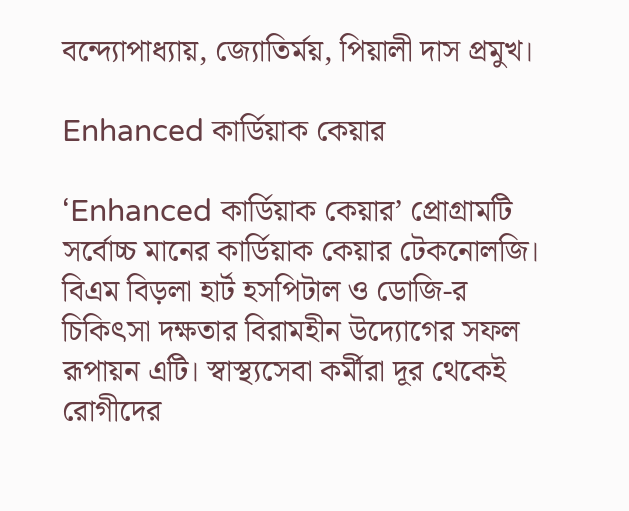বন্দ্যোপাধ্যায়, জ্যোতির্ময়, পিয়ালী দাস প্রমুখ।

Enhanced কার্ডিয়াক কেয়ার

‘Enhanced কার্ডিয়াক কেয়ার’ প্রোগ্রামটি সর্বোচ্চ মানের কার্ডিয়াক কেয়ার টেকনোলজি। বিএম বিড়লা হার্ট হসপিটাল ও ডোজি-র চিকিৎসা দক্ষতার বিরামহীন উদ্যোগের সফল রূপায়ন এটি। স্বাস্থ্যসেবা কর্মীরা দূর থেকেই রোগীদের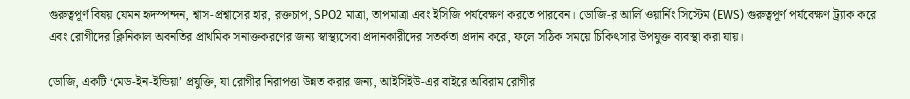গুরুত্বপূর্ণ বিষয় যেমন হৃদস্পন্দন, শ্বাস-প্রশ্বাসের হার, রক্তচাপ, SPO2 মাত্রা, তাপমাত্রা এবং ইসিজি পর্যবেক্ষণ করতে পারবেন। ডোজি-র আর্লি ওয়ার্নিং সিস্টেম (EWS) গুরুত্বপূর্ণ পর্যবেক্ষণ ট্র্যাক করে এবং রোগীদের ক্লিনিকাল অবনতির প্রাথমিক সনাক্তকরণের জন্য স্বাস্থ্যসেবা প্রদানকারীদের সতর্কতা প্রদান করে, ফলে সঠিক সময়ে চিকিৎসার উপযুক্ত ব্যবস্থা করা যায়।

ডোজি, একটি ‘মেড-ইন-ইন্ডিয়া’ প্রযুক্তি, যা রোগীর নিরাপত্তা উন্নত করার জন্য, আইসিইউ-এর বাইরে অবিরাম রোগীর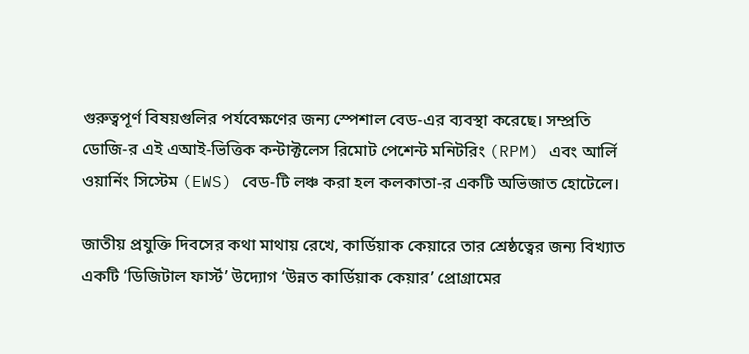গুরুত্বপূর্ণ বিষয়গুলির পর্যবেক্ষণের জন্য স্পেশাল বেড-এর ব্যবস্থা করেছে। সম্প্রতি ডোজি-র এই এআই-ভিত্তিক কন্টাক্টলেস রিমোট পেশেন্ট মনিটরিং (RPM) এবং আর্লি ওয়ার্নিং সিস্টেম (EWS) বেড-টি লঞ্চ করা হল কলকাতা-র একটি অভিজাত হোটেলে।

জাতীয় প্রযুক্তি দিবসের কথা মাথায় রেখে, কার্ডিয়াক কেয়ারে তার শ্রেষ্ঠত্বের জন্য বিখ্যাত  একটি ‘ডিজিটাল ফার্স্ট’ উদ্যোগ ‘উন্নত কার্ডিয়াক কেয়ার’ প্রোগ্রামের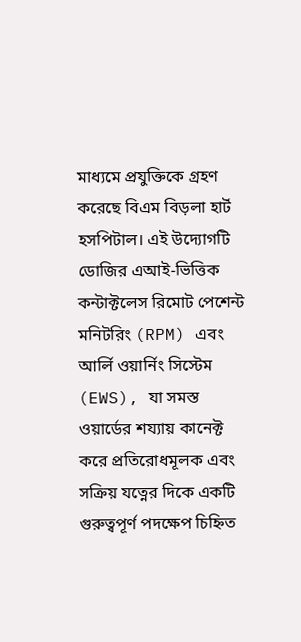মাধ্যমে প্রযুক্তিকে গ্রহণ করেছে বিএম বিড়লা হার্ট হসপিটাল। এই উদ্যোগটি ডোজির এআই-ভিত্তিক কন্টাক্টলেস রিমোট পেশেন্ট মনিটরিং (RPM) এবং আর্লি ওয়ার্নিং সিস্টেম (EWS), যা সমস্ত ওয়ার্ডের শয্যায় কানেক্ট করে প্রতিরোধমূলক এবং সক্রিয় যত্নের দিকে একটি গুরুত্বপূর্ণ পদক্ষেপ চিহ্নিত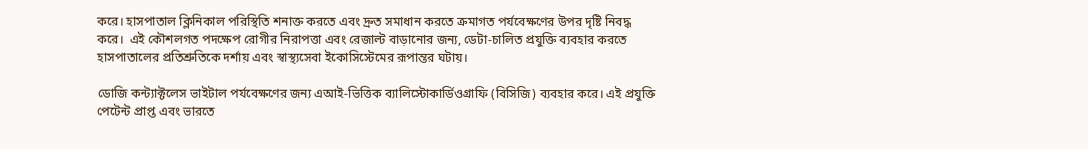করে। হাসপাতাল ক্লিনিকাল পরিস্থিতি শনাক্ত করতে এবং দ্রুত সমাধান করতে ক্রমাগত পর্যবেক্ষণের উপর দৃষ্টি নিবদ্ধ করে।  এই কৌশলগত পদক্ষেপ রোগীর নিরাপত্তা এবং রেজাল্ট বাড়ানোর জন্য, ডেটা-চালিত প্রযুক্তি ব্যবহার করতে হাসপাতালের প্রতিশ্রুতিকে দর্শায় এবং স্বাস্থ্যসেবা ইকোসিস্টেমের রূপান্তর ঘটায়।

ডোজি কন্ট্যাক্টলেস ভাইটাল পর্যবেক্ষণের জন্য এআই-ভিত্তিক ব্যালিস্টোকার্ডিওগ্রাফি (বিসিজি) ব্যবহার করে। এই প্রযুক্তি পেটেন্ট প্রাপ্ত এবং ভারতে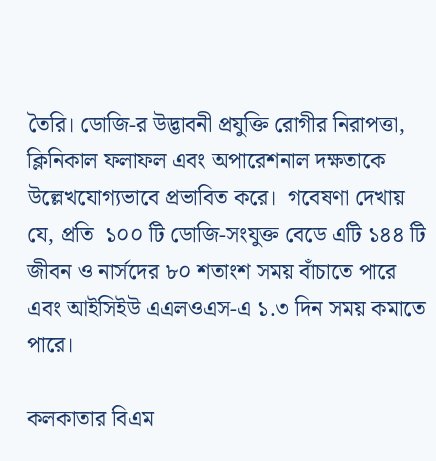তৈরি। ডোজি-র উদ্ভাবনী প্রযুক্তি রোগীর নিরাপত্তা, ক্লিনিকাল ফলাফল এবং অপারেশনাল দক্ষতাকে উল্লেখযোগ্যভাবে প্রভাবিত করে।  গবেষণা দেখায় যে, প্রতি  ১০০ টি ডোজি-সংযুক্ত বেডে এটি ১৪৪ টি জীবন ও নার্সদের ৮০ শতাংশ সময় বাঁচাতে পারে এবং আইসিইউ এএলওএস-এ ১.৩ দিন সময় কমাতে পারে।

কলকাতার বিএম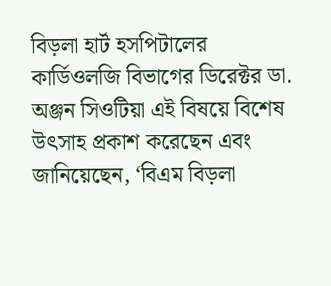বিড়লা হার্ট হসপিটালের কার্ডিওলজি বিভাগের ডিরেক্টর ডা. অঞ্জন সিওটিয়া এই বিষয়ে বিশেষ উৎসাহ প্রকাশ করেছেন এবং জানিয়েছেন, ‘বিএম বিড়লা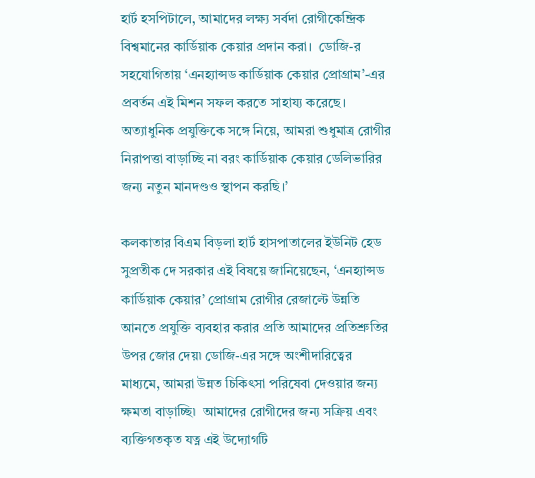হার্ট হসপিটালে, আমাদের লক্ষ্য সর্বদা রোগীকেন্দ্রিক বিশ্বমানের কার্ডিয়াক কেয়ার প্রদান করা।  ডোজি-র সহযোগিতায় ‘এনহ্যান্সড কার্ডিয়াক কেয়ার প্রোগ্রাম’-এর প্রবর্তন এই মিশন সফল করতে সাহায্য করেছে। অত্যাধুনিক প্রযুক্তিকে সঙ্গে নিয়ে, আমরা শুধুমাত্র রোগীর নিরাপত্তা বাড়াচ্ছি না বরং কার্ডিয়াক কেয়ার ডেলিভারির জন্য নতুন মানদণ্ডও স্থাপন করছি।’

কলকাতার বিএম বিড়লা হার্ট হাসপাতালের ইউনিট হেড সুপ্রতীক দে সরকার এই বিষয়ে জানিয়েছেন, ‘এনহ্যান্সড কার্ডিয়াক কেয়ার’ প্রোগ্রাম রোগীর রেজাল্টে উন্নতি আনতে প্রযুক্তি ব্যবহার করার প্রতি আমাদের প্রতিশ্রুতির উপর জোর দেয়৷ ডোজি-এর সঙ্গে অংশীদারিত্বের মাধ্যমে, আমরা উন্নত চিকিৎসা পরিষেবা দেওয়ার জন্য ক্ষমতা বাড়াচ্ছি৷  আমাদের রোগীদের জন্য সক্রিয় এবং ব্যক্তিগতকৃত যত্ন এই উদ্যোগটি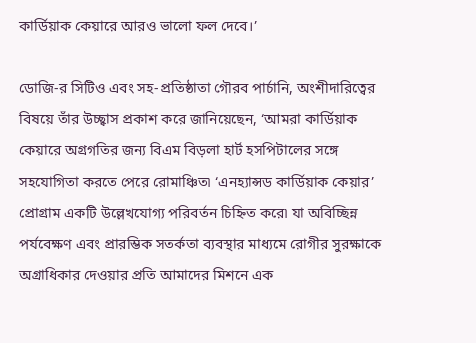কার্ডিয়াক কেয়ারে আরও ভালো ফল দেবে।’

ডোজি-র সিটিও এবং সহ-প্রতিষ্ঠাতা গৌরব পার্চানি, অংশীদারিত্বের বিষয়ে তাঁর উচ্ছ্বাস প্রকাশ করে জানিয়েছেন, ‘আমরা কার্ডিয়াক কেয়ারে অগ্রগতির জন্য বিএম বিড়লা হার্ট হসপিটালের সঙ্গে সহযোগিতা করতে পেরে রোমাঞ্চিত৷ ‘এনহ্যান্সড কার্ডিয়াক কেয়ার’ প্রোগ্রাম একটি উল্লেখযোগ্য পরিবর্তন চিহ্নিত করে৷ যা অবিচ্ছিন্ন পর্যবেক্ষণ এবং প্রারম্ভিক সতর্কতা ব্যবস্থার মাধ্যমে রোগীর সুরক্ষাকে অগ্রাধিকার দেওয়ার প্রতি আমাদের মিশনে এক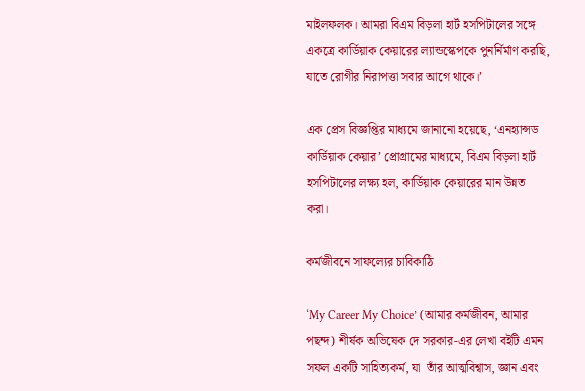মাইলফলক। আমরা বিএম বিড়লা হার্ট হসপিটালের সঙ্গে একত্রে কার্ডিয়াক কেয়ারের ল্যান্ডস্কেপকে পুনর্নির্মাণ করছি, যাতে রোগীর নিরাপত্তা সবার আগে থাকে।’

এক প্রেস বিজ্ঞপ্তির মাধ্যমে জানানো হয়েছে, ‘এনহ্যান্সড কার্ডিয়াক কেয়ার’ প্রোগ্রামের মাধ্যমে, বিএম বিড়লা হার্ট হসপিটালের লক্ষ্য হল, কার্ডিয়াক কেয়ারের মান উন্নত করা।

কর্মজীবনে সাফল্যের চাবিকাঠি

‘My Career My Choice’ (আমার কর্মজীবন, আমার পছন্দ) শীর্ষক অভিষেক দে সরকার-এর লেখা বইটি এমন সফল একটি সাহিত্যকর্ম, যা  তাঁর আত্মবিশ্বাস, জ্ঞান এবং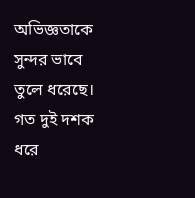অভিজ্ঞতাকে সুন্দর ভাবে তুলে ধরেছে। গত দুই দশক ধরে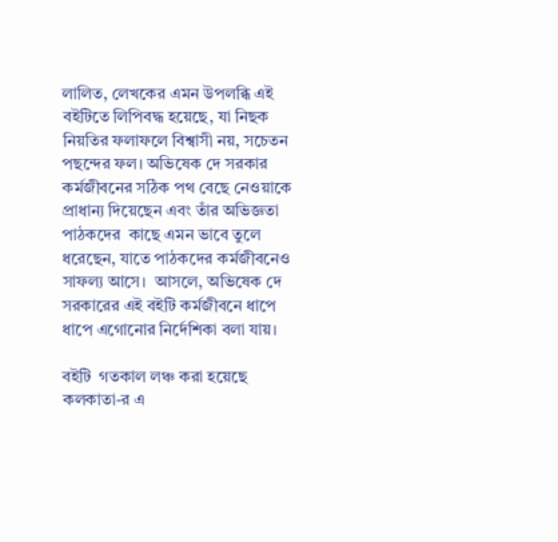লালিত, লেখকের এমন উপলব্ধি এই বইটিতে লিপিবদ্ধ হয়েছে, যা নিছক নিয়তির ফলাফলে বিশ্বাসী নয়, সচেতন পছন্দের ফল। অভিষেক দে সরকার কর্মজীবনের সঠিক পথ বেছে নেওয়াকে প্রাধান্য দিয়েছেন এবং তাঁর অভিজ্ঞতা পাঠকদের  কাছে এমন ভাবে তুলে ধরেছেন, যাতে পাঠকদের কর্মজীবনেও সাফল্য আসে।  আসলে, অভিষেক দে সরকারের এই বইটি কর্মজীবনে ধাপে ধাপে এগোনোর নির্দেশিকা বলা যায়।

বইটি  গতকাল লঞ্চ করা হয়েছে কলকাতা-র এ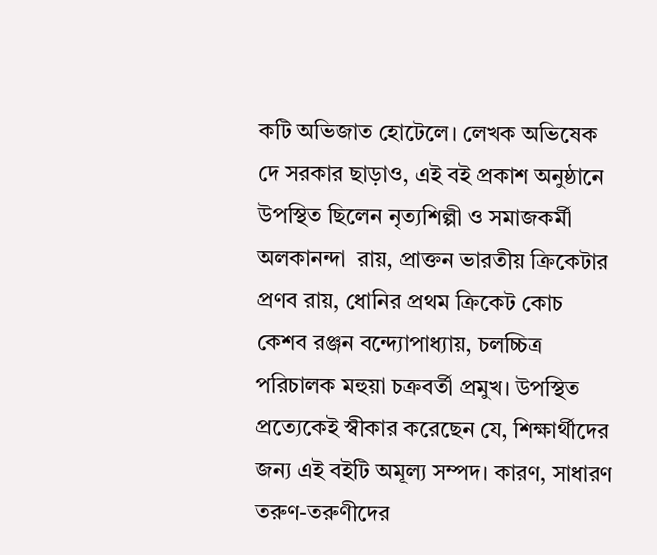কটি অভিজাত হোটেলে। লেখক অভিষেক দে সরকার ছাড়াও, এই বই প্রকাশ অনুষ্ঠানে উপস্থিত ছিলেন নৃত্যশিল্পী ও সমাজকর্মী অলকানন্দা  রায়, প্রাক্তন ভারতীয় ক্রিকেটার প্রণব রায়, ধোনির প্রথম ক্রিকেট কোচ  কেশব রঞ্জন বন্দ্যোপাধ্যায়, চলচ্চিত্র পরিচালক মহুয়া চক্রবর্তী প্রমুখ। উপস্থিত প্রত্যেকেই স্বীকার করেছেন যে, শিক্ষার্থীদের জন্য এই বইটি অমূল্য সম্পদ। কারণ, সাধারণ তরুণ-তরুণীদের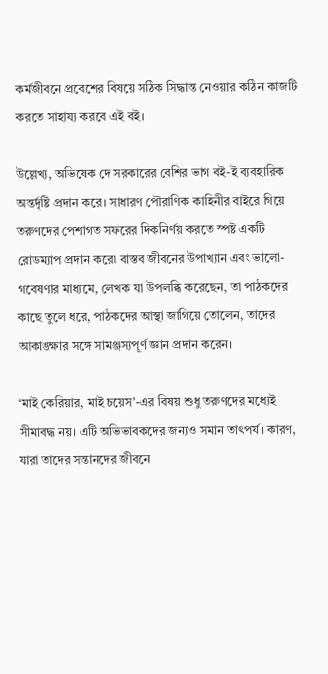কর্মজীবনে প্রবেশের বিষয়ে সঠিক সিদ্ধান্ত নেওয়ার কঠিন কাজটি করতে সাহায্য করবে এই বই।

উল্লেখ্য, অভিষেক দে সরকারের বেশির ভাগ বই-ই ব্যবহারিক অন্তর্দৃষ্টি প্রদান করে। সাধারণ পৌরাণিক কাহিনীর বাইরে গিয়ে তরুণদের পেশাগত সফরের দিকনির্ণয় করতে স্পষ্ট একটি রোডম্যাপ প্রদান করে৷ বাস্তব জীবনের উপাখ্যান এবং ভালো-গবেষণার মাধ্যমে, লেখক যা উপলব্ধি করেছেন, তা পাঠকদের কাছে তুলে ধরে, পাঠকদের আস্থা জাগিয়ে তোলেন, তাদের আকাঙ্ক্ষার সঙ্গে সামঞ্জস্যপূর্ণ জ্ঞান প্রদান করেন।

‘মাই কেরিয়ার, মাই চয়েস’-এর বিষয় শুধু তরুণদের মধ্যেই সীমাবদ্ধ নয়। এটি অভিভাবকদের জন্যও সমান তাৎপর্য। কারণ, যারা তাদের সন্তানদের জীবনে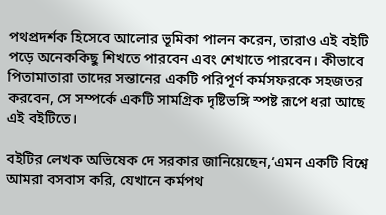পথপ্রদর্শক হিসেবে আলোর ভূমিকা পালন করেন, তারাও এই বইটি পড়ে অনেককিছু শিখতে পারবেন এবং শেখাতে পারবেন। কীভাবে পিতামাতারা তাদের সন্তানের একটি পরিপূর্ণ কর্মসফরকে সহজতর করবেন, সে সম্পর্কে একটি সামগ্রিক দৃষ্টিভঙ্গি স্পষ্ট রূপে ধরা আছে এই বইটিতে।

বইটির লেখক অভিষেক দে সরকার জানিয়েছেন,‘এমন একটি বিশ্বে আমরা বসবাস করি, যেখানে কর্মপথ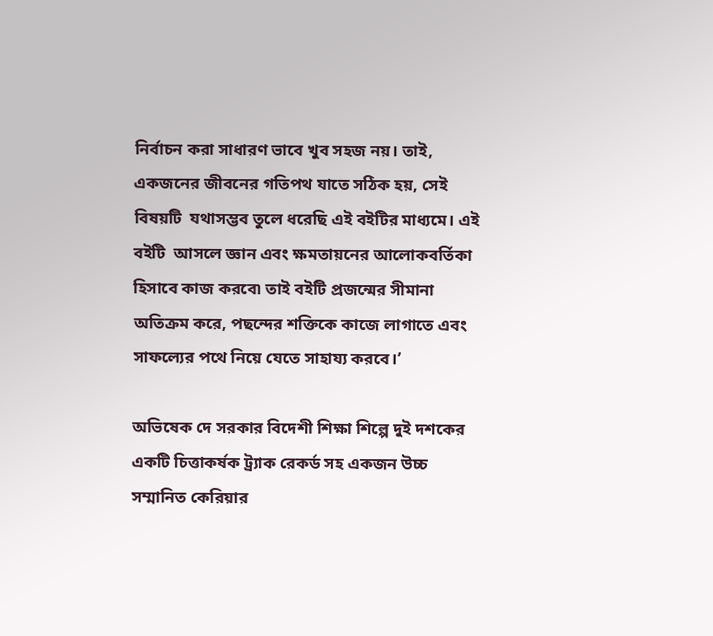নির্বাচন করা সাধারণ ভাবে খুব সহজ নয়। তাই, একজনের জীবনের গতিপথ যাতে সঠিক হয়, সেই বিষয়টি  যথাসম্ভব তুলে ধরেছি এই বইটির মাধ্যমে। এই বইটি  আসলে জ্ঞান এবং ক্ষমতায়নের আলোকবর্তিকা হিসাবে কাজ করবে৷ তাই বইটি প্রজন্মের সীমানা অতিক্রম করে, পছন্দের শক্তিকে কাজে লাগাতে এবং সাফল্যের পথে নিয়ে যেতে সাহায্য করবে।’

অভিষেক দে সরকার বিদেশী শিক্ষা শিল্পে দুই দশকের একটি চিত্তাকর্ষক ট্র্যাক রেকর্ড সহ একজন উচ্চ সম্মানিত কেরিয়ার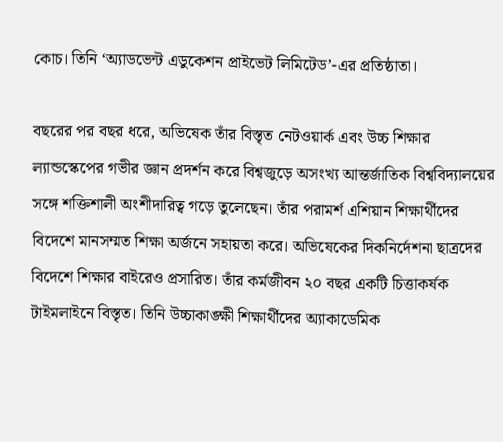কোচ। তিনি ‘অ্যাডভেন্ট এডুকেশন প্রাইভেট লিমিটেড’-এর প্রতিষ্ঠাতা।

বছরের পর বছর ধরে, অভিষেক তাঁর বিস্তৃত নেটওয়ার্ক এবং উচ্চ শিক্ষার ল্যান্ডস্কেপের গভীর জ্ঞান প্রদর্শন করে বিশ্বজুড়ে অসংখ্য আন্তর্জাতিক বিশ্ববিদ্যালয়ের সঙ্গে শক্তিশালী অংশীদারিত্ব গড়ে তুলেছেন। তাঁর পরামর্শ এশিয়ান শিক্ষার্থীদের বিদেশে মানসম্মত শিক্ষা অর্জনে সহায়তা করে। অভিষেকের দিকনির্দেশনা ছাত্রদের বিদেশে শিক্ষার বাইরেও প্রসারিত। তাঁর কর্মজীবন ২০ বছর একটি চিত্তাকর্ষক টাইমলাইনে বিস্তৃত। তিনি উচ্চাকাঙ্ক্ষী শিক্ষার্থীদের অ্যাকাডেমিক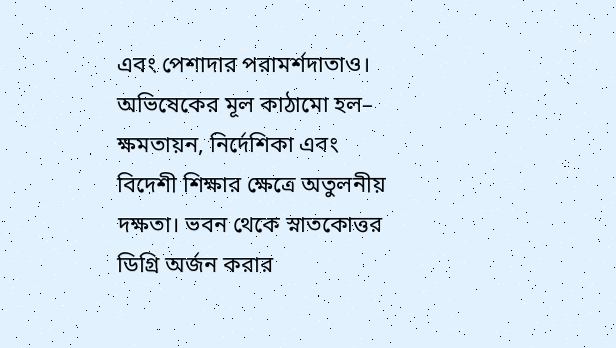এবং পেশাদার পরামর্শদাতাও। অভিষেকের মূল কাঠামো হল– ক্ষমতায়ন, নির্দেশিকা এবং বিদেশী শিক্ষার ক্ষেত্রে অতুলনীয় দক্ষতা। ভবন থেকে স্নাতকোত্তর ডিগ্রি অর্জন করার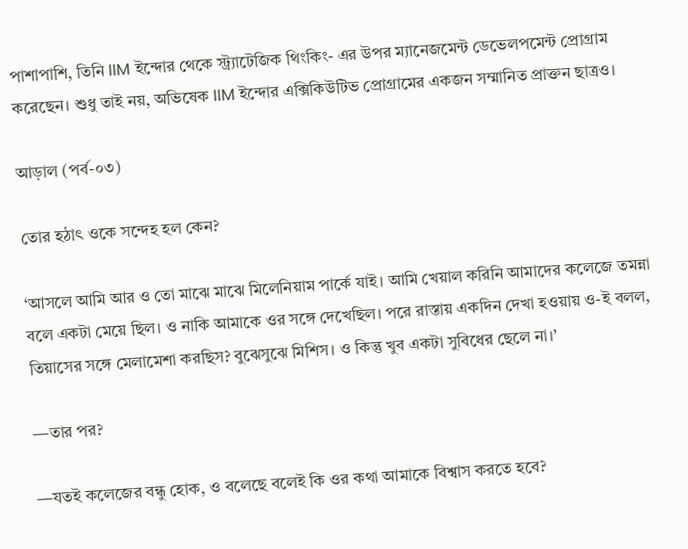পাশাপাশি, তিনি IIM ইন্দোর থেকে স্ট্র্যাটেজিক থিংকিং- এর উপর ম্যানেজমেন্ট ডেভেলপমেন্ট প্রোগ্রাম করেছেন। শুধু তাই নয়, অভিষেক IIM ইন্দোর এক্সিকিউটিভ প্রোগ্রামের একজন সম্মানিত প্রাক্তন ছাত্রও।

আড়াল (পর্ব-০৩)

তোর হঠাৎ ওকে সন্দেহ হল কেন?

‘আসলে আমি আর ও তো মাঝে মাঝে মিলেনিয়াম পার্কে যাই। আমি খেয়াল করিনি আমাদের কলেজে তমন্না বলে একটা মেয়ে ছিল। ও নাকি আমাকে ওর সঙ্গে দেখেছিল। পরে রাস্তায় একদিন দেখা হওয়ায় ও-ই বলল, তিয়াসের সঙ্গে মেলামেশা করছিস? বুঝেসুঝে মিশিস। ও কিন্তু খুব একটা সুবিধের ছেলে না।’

—তার পর?

—যতই কলেজের বন্ধু হোক, ও বলেছে বলেই কি ওর কথা আমাকে বিশ্বাস করতে হবে?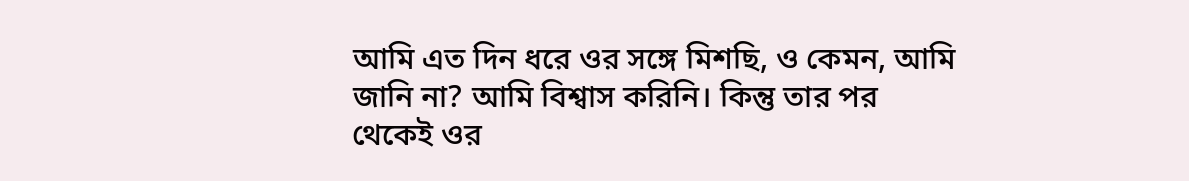আমি এত দিন ধরে ওর সঙ্গে মিশছি, ও কেমন, আমি জানি না? আমি বিশ্বাস করিনি। কিন্তু তার পর থেকেই ওর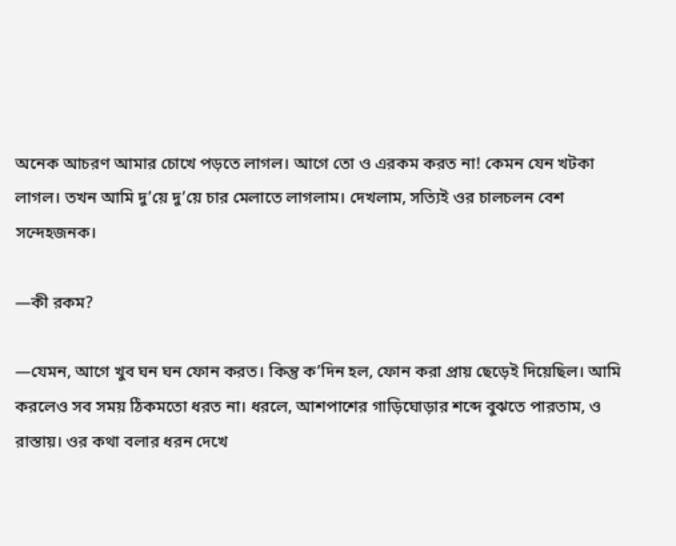অনেক আচরণ আমার চোখে পড়তে লাগল। আগে তো ও এরকম করত না! কেমন যেন খটকা লাগল। তখন আমি দু’য়ে দু’য়ে চার মেলাতে লাগলাম। দেখলাম, সত্যিই ওর চালচলন বেশ সন্দেহজনক।

—কী রকম?

—যেমন, আগে খুব ঘন ঘন ফোন করত। কিন্তু ক’দিন হল, ফোন করা প্রায় ছেড়েই দিয়েছিল। আমি করলেও সব সময় ঠিকমতো ধরত না। ধরলে, আশপাশের গাড়িঘোড়ার শব্দে বুঝতে পারতাম, ও রাস্তায়। ওর কথা বলার ধরন দেখে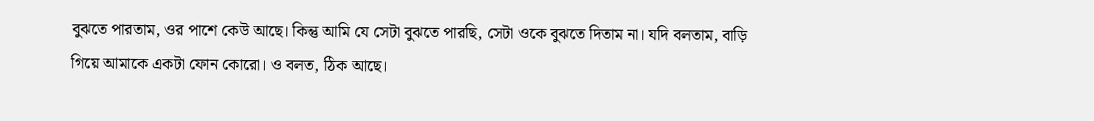বুঝতে পারতাম, ওর পাশে কেউ আছে। কিন্তু আমি যে সেটা বুঝতে পারছি, সেটা ওকে বুঝতে দিতাম না। যদি বলতাম, বাড়ি গিয়ে আমাকে একটা ফোন কোরো। ও বলত, ঠিক আছে।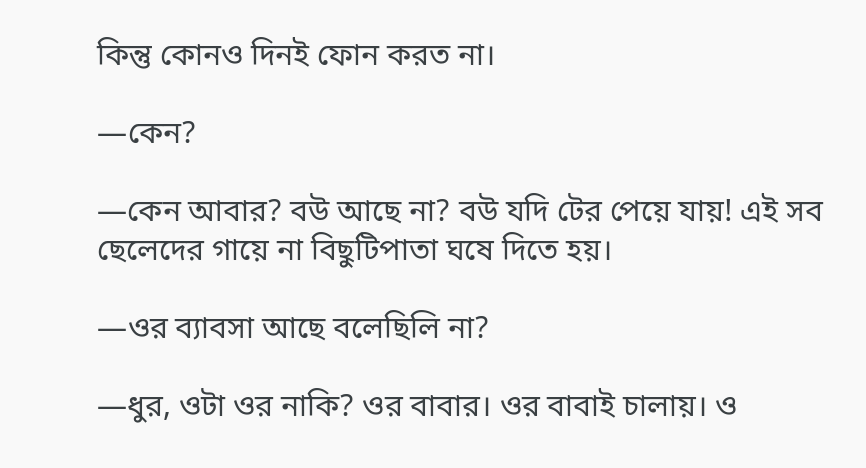কিন্তু কোনও দিনই ফোন করত না।

—কেন?

—কেন আবার? বউ আছে না? বউ যদি টের পেয়ে যায়! এই সব ছেলেদের গায়ে না বিছুটিপাতা ঘষে দিতে হয়।

—ওর ব্যাবসা আছে বলেছিলি না?

—ধুর, ওটা ওর নাকি? ওর বাবার। ওর বাবাই চালায়। ও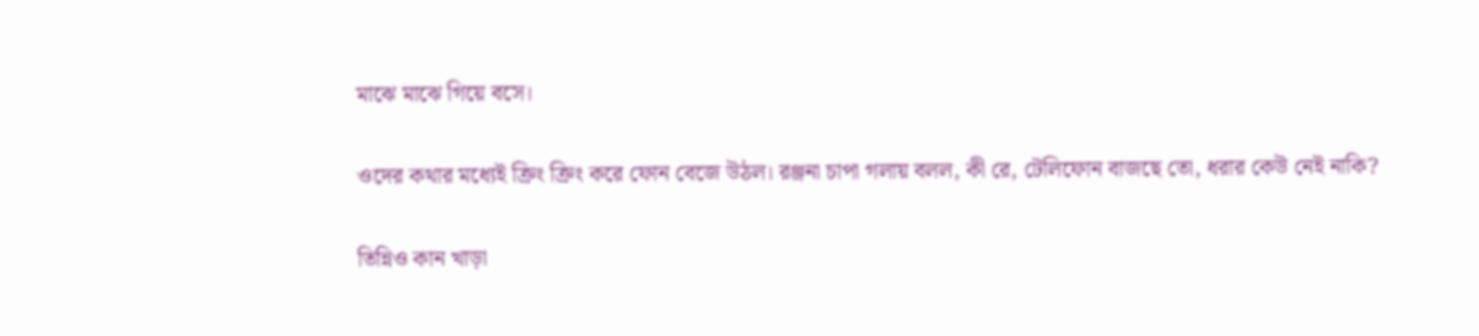মাঝে মাঝে গিয়ে বসে।

ওদের কথার মধ্যেই ক্রিং ক্রিং করে ফোন বেজে উঠল। রঞ্জনা চাপা গলায় বলল, কী রে, টেলিফোন বাজছে তো, ধরার কেউ নেই নাকি?

তিন্নিও কান খাড়া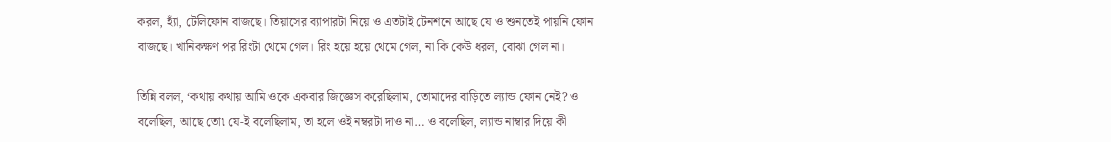করল, হ্যাঁ, টেলিফোন বাজছে। তিয়াসের ব্যাপারটা নিয়ে ও এতটাই টেনশনে আছে যে ও শুনতেই পায়নি ফোন বাজছে। খানিকক্ষণ পর রিংটা থেমে গেল। রিং হয়ে হয়ে থেমে গেল, না কি কেউ ধরল, বোঝা গেল না।

তিন্নি বলল, ‘কথায় কথায় আমি ওকে একবার জিজ্ঞেস করেছিলাম, তোমাদের বাড়িতে ল্যান্ড ফোন নেই? ও বলেছিল, আছে তো৷ যে-ই বলেছিলাম, তা হলে ওই নম্বরটা দাও না… ও বলেছিল, ল্যান্ড নাম্বার দিয়ে কী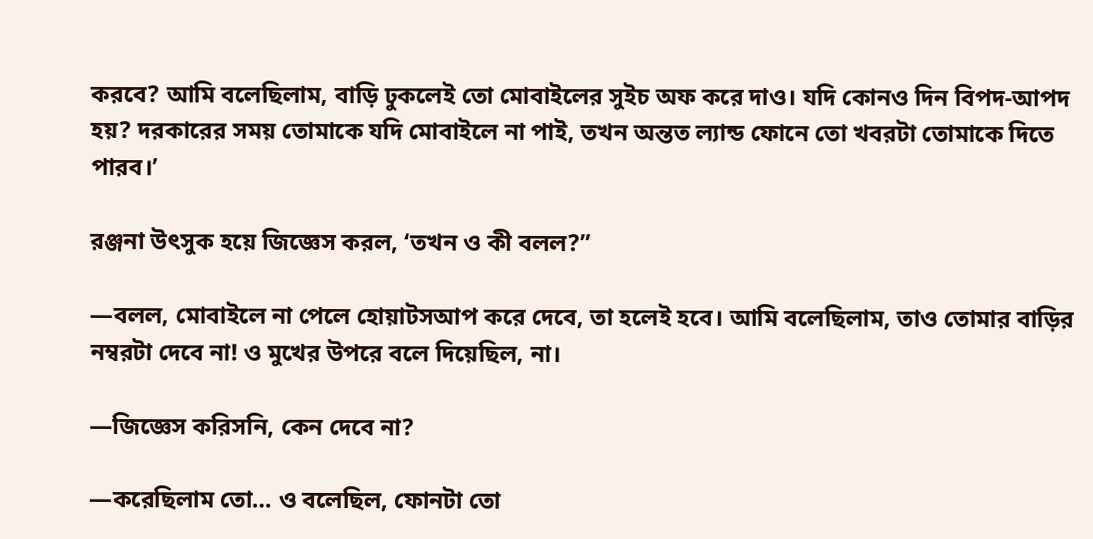করবে? আমি বলেছিলাম, বাড়ি ঢুকলেই তো মোবাইলের সুইচ অফ করে দাও। যদি কোনও দিন বিপদ-আপদ হয়? দরকারের সময় তোমাকে যদি মোবাইলে না পাই, তখন অন্তত ল্যান্ড ফোনে তো খবরটা তোমাকে দিতে পারব।’

রঞ্জনা উৎসুক হয়ে জিজ্ঞেস করল, ‘তখন ও কী বলল?”

—বলল, মোবাইলে না পেলে হোয়াটসআপ করে দেবে, তা হলেই হবে। আমি বলেছিলাম, তাও তোমার বাড়ির নম্বরটা দেবে না! ও মুখের উপরে বলে দিয়েছিল, না।

—জিজ্ঞেস করিসনি, কেন দেবে না?

—করেছিলাম তো… ও বলেছিল, ফোনটা তো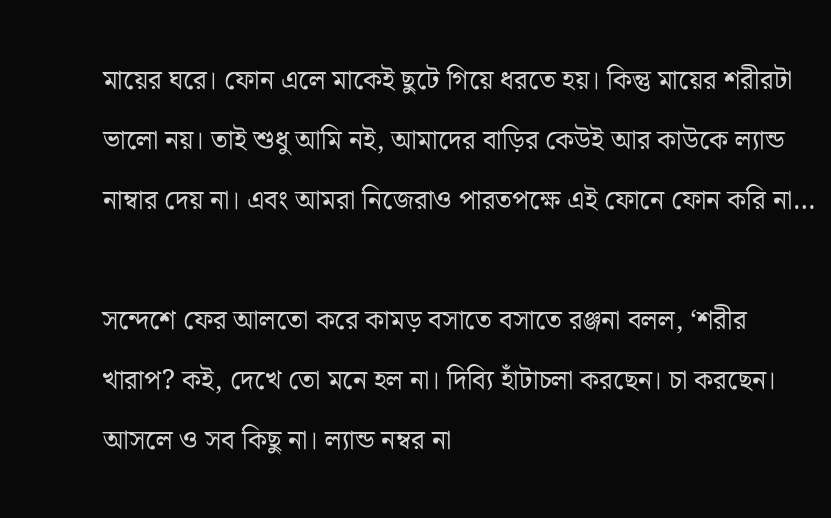মায়ের ঘরে। ফোন এলে মাকেই ছুটে গিয়ে ধরতে হয়। কিন্তু মায়ের শরীরটা ভালো নয়। তাই শুধু আমি নই, আমাদের বাড়ির কেউই আর কাউকে ল্যান্ড নাম্বার দেয় না। এবং আমরা নিজেরাও পারতপক্ষে এই ফোনে ফোন করি না…

সন্দেশে ফের আলতো করে কামড় বসাতে বসাতে রঞ্জনা বলল, ‘শরীর খারাপ? কই, দেখে তো মনে হল না। দিব্যি হাঁটাচলা করছেন। চা করছেন। আসলে ও সব কিছু না। ল্যান্ড নম্বর না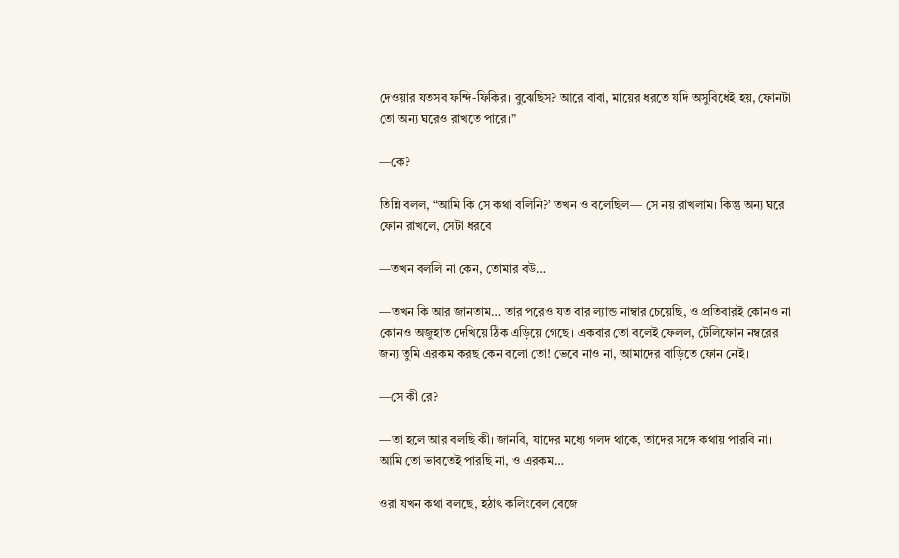দেওয়ার যতসব ফন্দি-ফিকির। বুঝেছিস? আরে বাবা, মায়ের ধরতে যদি অসুবিধেই হয়, ফোনটা তো অন্য ঘরেও রাখতে পারে।”

—কে?

তিন্নি বলল, “আমি কি সে কথা বলিনি?’ তখন ও বলেছিল— সে নয় রাখলাম। কিন্তু অন্য ঘরে ফোন রাখলে, সেটা ধরবে

—তখন বললি না কেন, তোমার বউ…

—তখন কি আর জানতাম… তার পরেও যত বার ল্যান্ড নাম্বার চেয়েছি, ও প্রতিবারই কোনও না কোনও অজুহাত দেখিয়ে ঠিক এড়িয়ে গেছে। একবার তো বলেই ফেলল, টেলিফোন নম্বরের জন্য তুমি এরকম করছ কেন বলো তো! ভেবে নাও না, আমাদের বাড়িতে ফোন নেই।

—সে কী রে?

—তা হলে আর বলছি কী। জানবি, যাদের মধ্যে গলদ থাকে, তাদের সঙ্গে কথায় পারবি না। আমি তো ভাবতেই পারছি না, ও এরকম…

ওরা যখন কথা বলছে, হঠাৎ কলিংবেল বেজে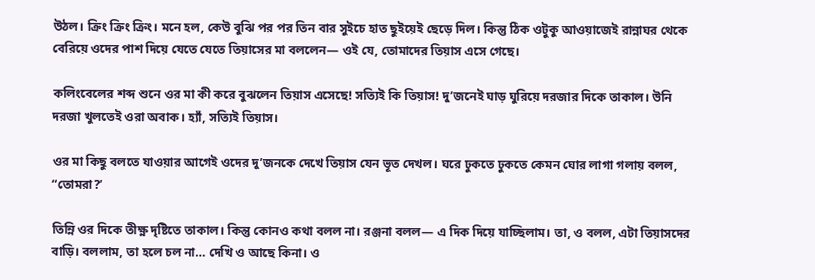উঠল। ক্রিং ক্রিং ক্রিং। মনে হল, কেউ বুঝি পর পর তিন বার সুইচে হাত ছুইয়েই ছেড়ে দিল। কিন্তু ঠিক ওটুকু আওয়াজেই রান্নাঘর থেকে বেরিয়ে ওদের পাশ দিয়ে যেতে যেতে তিয়াসের মা বললেন— ওই যে, তোমাদের তিয়াস এসে গেছে।

কলিংবেলের শব্দ শুনে ওর মা কী করে বুঝলেন তিয়াস এসেছে! সত্যিই কি তিয়াস! দু’জনেই ঘাড় ঘুরিয়ে দরজার দিকে তাকাল। উনি দরজা খুলতেই ওরা অবাক। হ্যাঁ, সত্যিই তিয়াস।

ওর মা কিছু বলতে যাওয়ার আগেই ওদের দু’জনকে দেখে তিয়াস যেন ভূত দেখল। ঘরে ঢুকতে ঢুকতে কেমন ঘোর লাগা গলায় বলল, “তোমরা?’

তিন্নি ওর দিকে তীক্ষ্ণ দৃষ্টিতে তাকাল। কিন্তু কোনও কথা বলল না। রঞ্জনা বলল— এ দিক দিয়ে যাচ্ছিলাম। তা, ও বলল, এটা তিয়াসদের বাড়ি। বললাম, তা হলে চল না… দেখি ও আছে কিনা। ও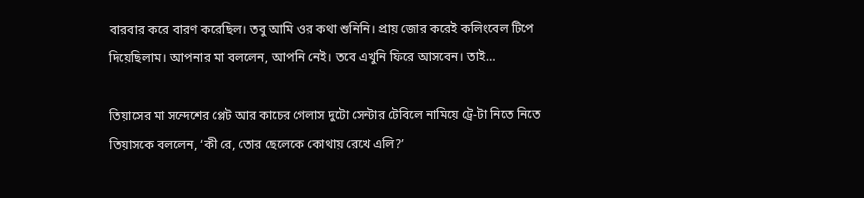বারবার করে বারণ করেছিল। তবু আমি ওর কথা শুনিনি। প্রায় জোর করেই কলিংবেল টিপে দিয়েছিলাম। আপনার মা বললেন, আপনি নেই। তবে এখুনি ফিরে আসবেন। তাই…

তিয়াসের মা সন্দেশের প্লেট আর কাচের গেলাস দুটো সেন্টার টেবিলে নামিয়ে ট্রে-টা নিতে নিতে তিয়াসকে বললেন, ‘কী রে, তোর ছেলেকে কোথায় রেখে এলি?’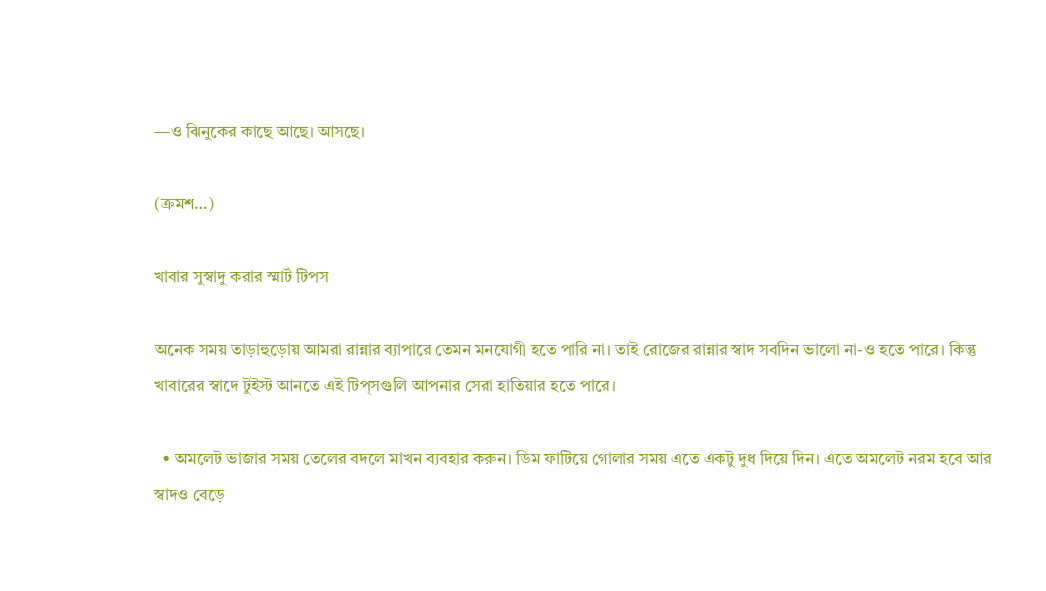—ও ঝিনুকের কাছে আছে। আসছে।

(ক্রমশ…)

খাবার সুস্বাদু করার স্মার্ট টিপস

অনেক সময় তাড়াহুড়োয় আমরা রান্নার ব্যাপারে তেমন মনযোগী হতে পারি না। তাই রোজের রান্নার স্বাদ সবদিন ভালো না-ও হতে পারে। কিন্তু খাবারের স্বাদে টুইস্ট আনতে এই টিপ্‌সগুলি আপনার সেরা হাতিয়ার হতে পারে।

  • অমলেট ভাজার সময় তেলের বদলে মাখন ব্যবহার করুন। ডিম ফাটিয়ে গোলার সময় এতে একটু দুধ দিয়ে দিন। এতে অমলেট নরম হবে আর স্বাদও বেড়ে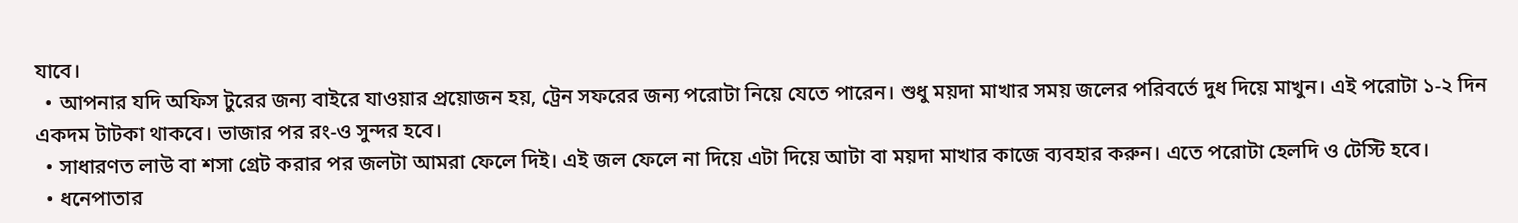যাবে।
  • আপনার যদি অফিস টুরের জন্য বাইরে যাওয়ার প্রয়োজন হয়, ট্রেন সফরের জন্য পরোটা নিয়ে যেতে পারেন। শুধু ময়দা মাখার সময় জলের পরিবর্তে দুধ দিয়ে মাখুন। এই পরোটা ১-২ দিন একদম টাটকা থাকবে। ভাজার পর রং-ও সুন্দর হবে।
  • সাধারণত লাউ বা শসা গ্রেট করার পর জলটা আমরা ফেলে দিই। এই জল ফেলে না দিয়ে এটা দিয়ে আটা বা ময়দা মাখার কাজে ব্যবহার করুন। এতে পরোটা হেলদি ও টেস্টি হবে।
  • ধনেপাতার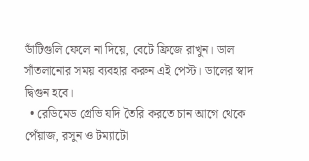ডাঁটিগুলি ফেলে না দিয়ে, বেটে ফ্রিজে রাখুন। ডাল সাঁতলানোর সময় ব্যবহার করুন এই পেস্ট। ডালের স্বাদ দ্বিগুন হবে।
  • রেডিমেড গ্রেভি যদি তৈরি করতে চান আগে থেকে পেঁয়াজ, রসুন ও টম্যাটো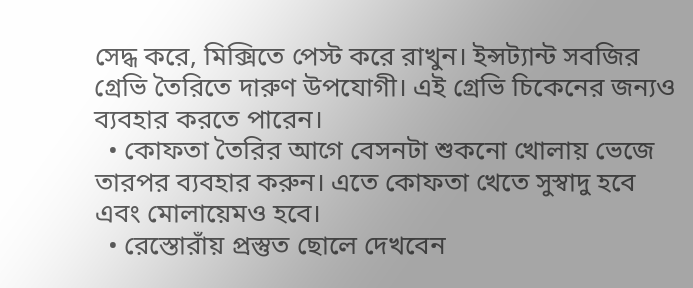সেদ্ধ করে, মিক্সিতে পেস্ট করে রাখুন। ইন্সট্যান্ট সবজির গ্রেভি তৈরিতে দারুণ উপযোগী। এই গ্রেভি চিকেনের জন্যও ব্যবহার করতে পারেন।
  • কোফতা তৈরির আগে বেসনটা শুকনো খোলায় ভেজে তারপর ব্যবহার করুন। এতে কোফতা খেতে সুস্বাদু হবে এবং মোলায়েমও হবে।
  • রেস্তোরাঁয় প্রস্তুত ছোলে দেখবেন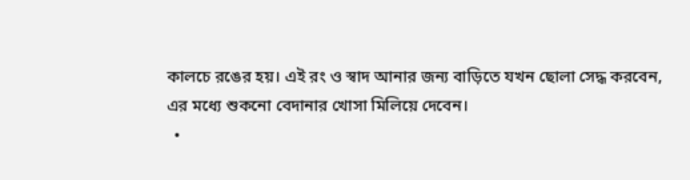কালচে রঙের হয়। এই রং ও স্বাদ আনার জন্য বাড়িতে যখন ছোলা সেদ্ধ করবেন, এর মধ্যে শুকনো বেদানার খোসা মিলিয়ে দেবেন।
  •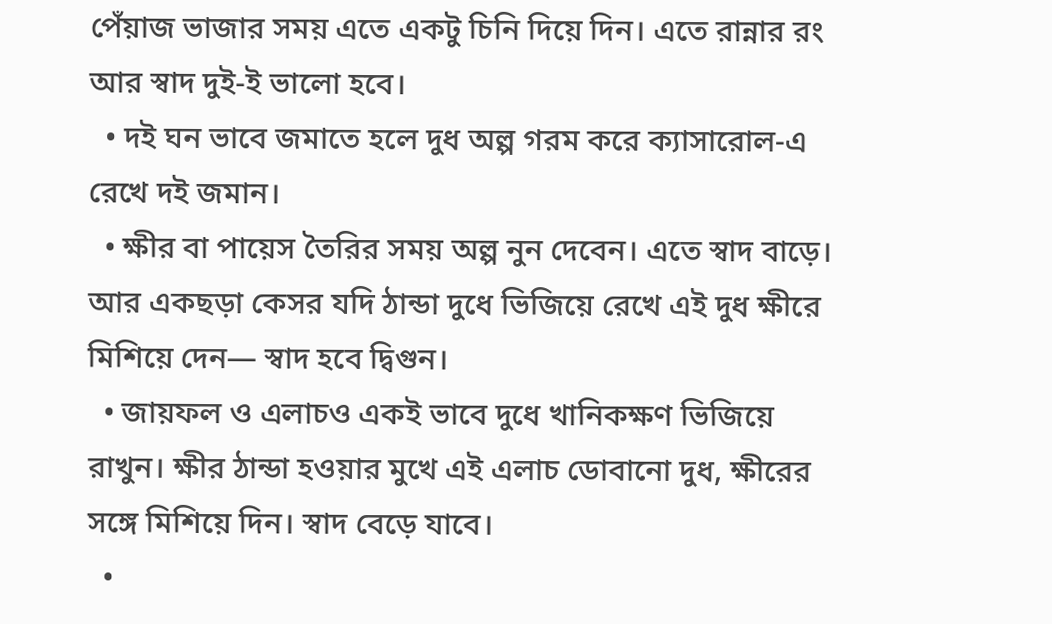পেঁয়াজ ভাজার সময় এতে একটু চিনি দিয়ে দিন। এতে রান্নার রং আর স্বাদ দুই-ই ভালো হবে।
  • দই ঘন ভাবে জমাতে হলে দুধ অল্প গরম করে ক্যাসারোল-এ রেখে দই জমান।
  • ক্ষীর বা পায়েস তৈরির সময় অল্প নুন দেবেন। এতে স্বাদ বাড়ে। আর একছড়া কেসর যদি ঠান্ডা দুধে ভিজিয়ে রেখে এই দুধ ক্ষীরে মিশিয়ে দেন— স্বাদ হবে দ্বিগুন।
  • জায়ফল ও এলাচও একই ভাবে দুধে খানিকক্ষণ ভিজিয়ে রাখুন। ক্ষীর ঠান্ডা হওয়ার মুখে এই এলাচ ডোবানো দুধ, ক্ষীরের সঙ্গে মিশিয়ে দিন। স্বাদ বেড়ে যাবে।
  •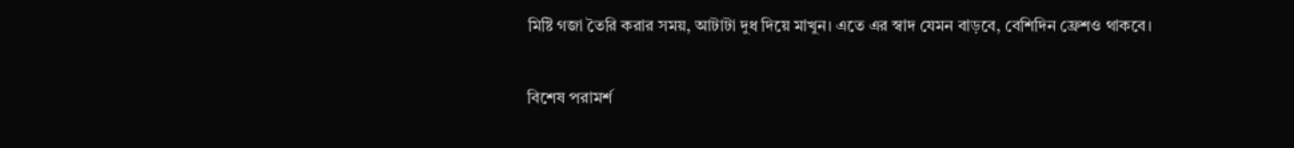মিষ্টি গজা তৈরি করার সময়, আটাটা দুধ দিয়ে মাখুন। এতে এর স্বাদ যেমন বাড়বে, বেশিদিন ফ্রেশও থাকবে।

বিশেষ পরামর্শ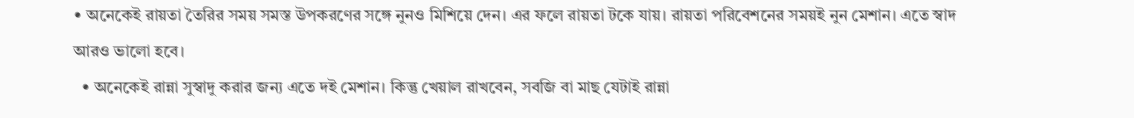• অনেকেই রায়তা তৈরির সময় সমস্ত উপকরণের সঙ্গে নুনও মিশিয়ে দেন। এর ফলে রায়তা টকে যায়। রায়তা পরিবেশনের সময়ই নুন মেশান। এতে স্বাদ আরও ভালো হবে।
  • অনেকেই রান্না সুস্বাদু করার জন্য এতে দই মেশান। কিন্তু খেয়াল রাখবেন, সবজি বা মাছ যেটাই রান্না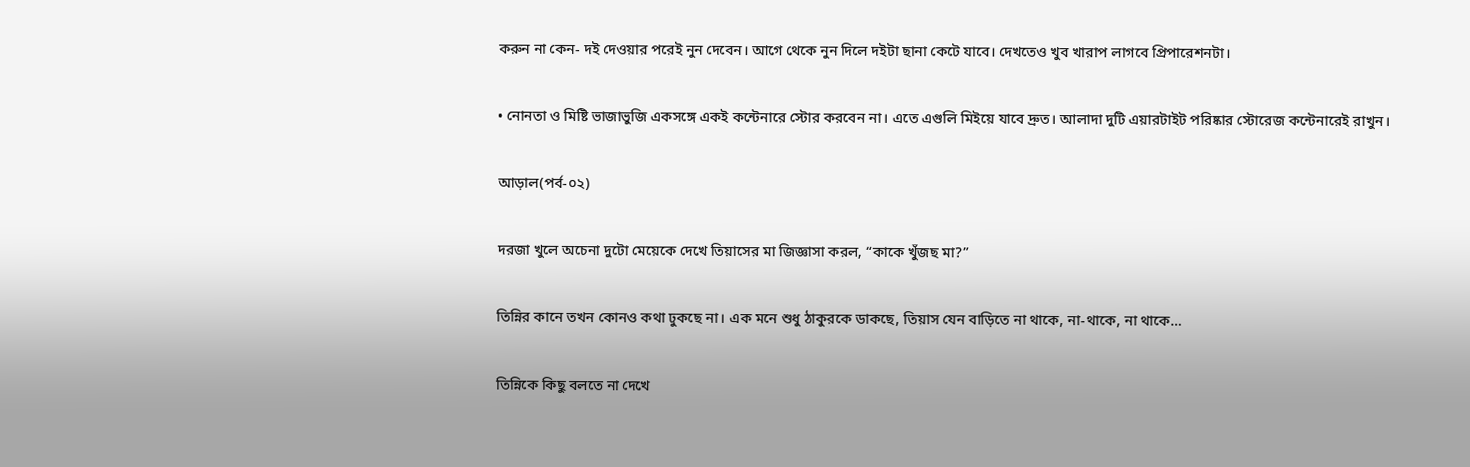করুন না কেন- দই দেওয়ার পরেই নুন দেবেন। আগে থেকে নুন দিলে দইটা ছানা কেটে যাবে। দেখতেও খুব খারাপ লাগবে প্রিপারেশনটা।

• নোনতা ও মিষ্টি ভাজাভুজি একসঙ্গে একই কন্টেনারে স্টোর করবেন না। এতে এগুলি মিইয়ে যাবে দ্রুত। আলাদা দুটি এয়ারটাইট পরিষ্কার স্টোরেজ কন্টেনারেই রাখুন।

আড়াল(পর্ব-০২)

দরজা খুলে অচেনা দুটো মেয়েকে দেখে তিয়াসের মা জিজ্ঞাসা করল, “কাকে খুঁজছ মা?”

তিন্নির কানে তখন কোনও কথা ঢুকছে না। এক মনে শুধু ঠাকুরকে ডাকছে, তিয়াস যেন বাড়িতে না থাকে, না-থাকে, না থাকে…

তিন্নিকে কিছু বলতে না দেখে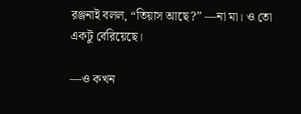রঞ্জনাই বলল, “তিয়াস আছে?” —না মা। ও তো একটু বেরিয়েছে।

—ও কখন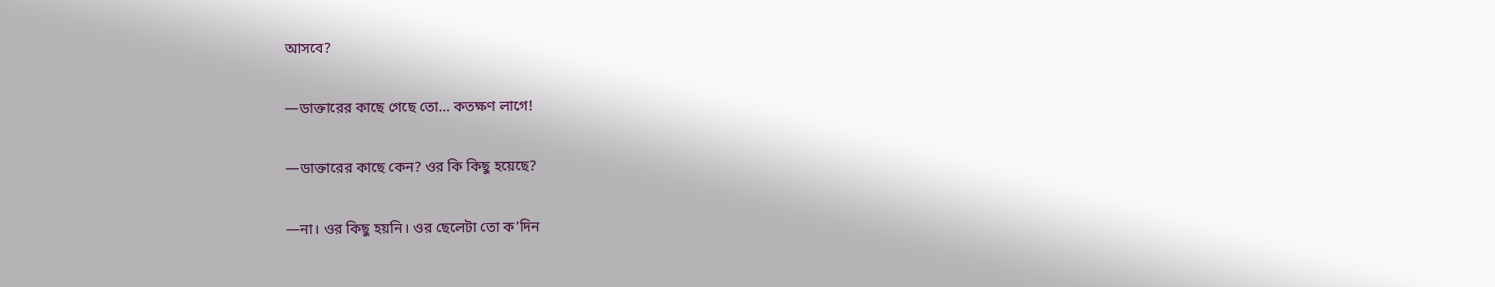আসবে?

—ডাক্তারের কাছে গেছে তো… কতক্ষণ লাগে!

—ডাক্তারের কাছে কেন? ওর কি কিছু হয়েছে?

—না। ওর কিছু হয়নি। ওর ছেলেটা তো ক’দিন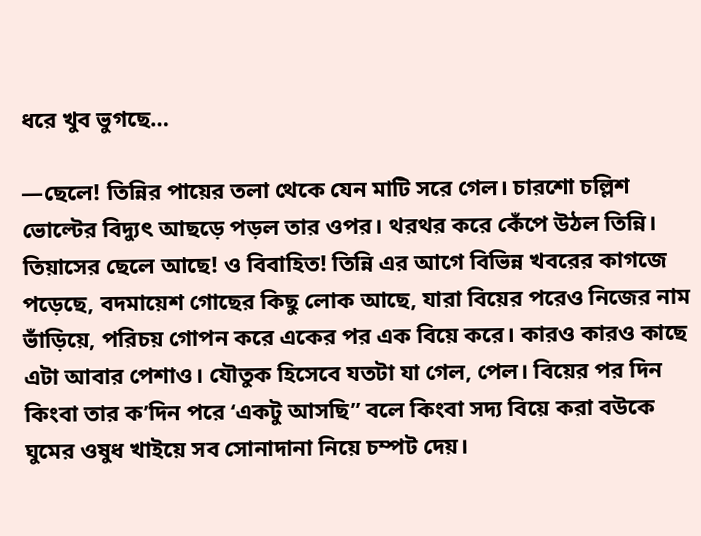ধরে খুব ভুগছে…

—ছেলে! তিন্নির পায়ের তলা থেকে যেন মাটি সরে গেল। চারশো চল্লিশ ভোল্টের বিদ্যুৎ আছড়ে পড়ল তার ওপর। থরথর করে কেঁপে উঠল তিন্নি। তিয়াসের ছেলে আছে! ও বিবাহিত! তিন্নি এর আগে বিভিন্ন খবরের কাগজে পড়েছে, বদমায়েশ গোছের কিছু লোক আছে, যারা বিয়ের পরেও নিজের নাম ভাঁড়িয়ে, পরিচয় গোপন করে একের পর এক বিয়ে করে। কারও কারও কাছে এটা আবার পেশাও। যৌতুক হিসেবে যতটা যা গেল, পেল। বিয়ের পর দিন কিংবা তার ক’দিন পরে ‘একটু আসছি” বলে কিংবা সদ্য বিয়ে করা বউকে ঘুমের ওষুধ খাইয়ে সব সোনাদানা নিয়ে চম্পট দেয়।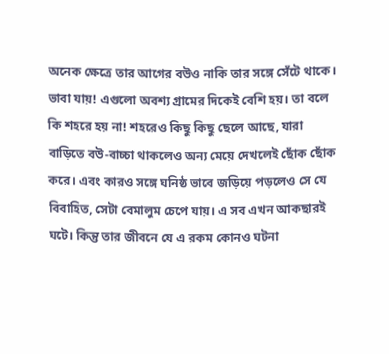অনেক ক্ষেত্রে তার আগের বউও নাকি তার সঙ্গে সেঁটে থাকে। ভাবা যায়! এগুলো অবশ্য গ্রামের দিকেই বেশি হয়। তা বলে কি শহরে হয় না! শহরেও কিছু কিছু ছেলে আছে, যারা বাড়িতে বউ-বাচ্চা থাকলেও অন্য মেয়ে দেখলেই ছোঁক ছোঁক করে। এবং কারও সঙ্গে ঘনিষ্ঠ ভাবে জড়িয়ে পড়লেও সে যে বিবাহিত, সেটা বেমালুম চেপে যায়। এ সব এখন আকছারই ঘটে। কিন্তু তার জীবনে যে এ রকম কোনও ঘটনা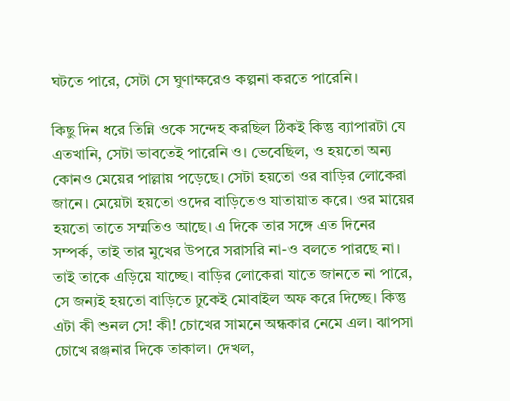ঘটতে পারে, সেটা সে ঘুণাক্ষরেও কল্পনা করতে পারেনি।

কিছু দিন ধরে তিন্নি ওকে সন্দেহ করছিল ঠিকই কিন্তু ব্যাপারটা যে এতখানি, সেটা ভাবতেই পারেনি ও। ভেবেছিল, ও হয়তো অন্য কোনও মেয়ের পাল্লায় পড়েছে। সেটা হয়তো ওর বাড়ির লোকেরা জানে। মেয়েটা হয়তো ওদের বাড়িতেও যাতায়াত করে। ওর মায়ের হয়তো তাতে সম্মতিও আছে। এ দিকে তার সঙ্গে এত দিনের সম্পর্ক, তাই তার মুখের উপরে সরাসরি না-ও বলতে পারছে না। তাই তাকে এড়িয়ে যাচ্ছে। বাড়ির লোকেরা যাতে জানতে না পারে, সে জন্যই হয়তো বাড়িতে ঢুকেই মোবাইল অফ করে দিচ্ছে। কিন্তু এটা কী শুনল সে! কী! চোখের সামনে অন্ধকার নেমে এল। ঝাপসা চোখে রঞ্জনার দিকে তাকাল। দেখল,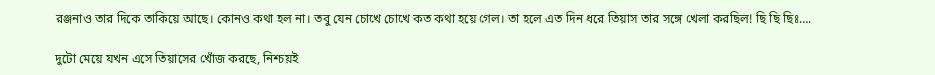রঞ্জনাও তার দিকে তাকিয়ে আছে। কোনও কথা হল না। তবু যেন চোখে চোখে কত কথা হয়ে গেল। তা হলে এত দিন ধরে তিয়াস তার সঙ্গে খেলা করছিল! ছি ছি ছিঃ….

দুটো মেয়ে যখন এসে তিয়াসের খোঁজ করছে, নিশ্চয়ই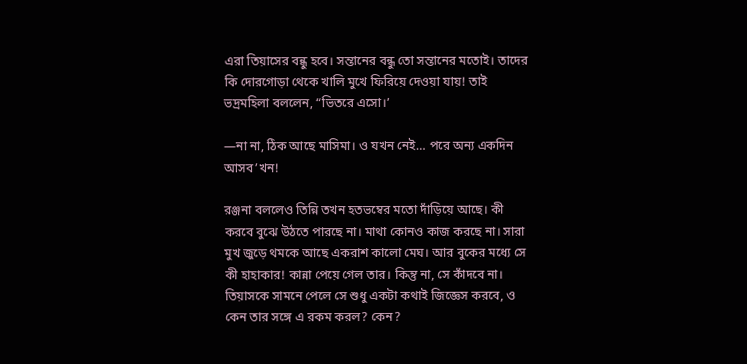এরা তিয়াসের বন্ধু হবে। সন্তানের বন্ধু তো সন্তানের মতোই। তাদের কি দোরগোড়া থেকে খালি মুখে ফিরিয়ে দেওয়া যায়! তাই ভদ্রমহিলা বললেন, “ভিতরে এসো।’

—না না, ঠিক আছে মাসিমা। ও যখন নেই… পরে অন্য একদিন আসব’খন!

রঞ্জনা বললেও তিন্নি তখন হতভম্বের মতো দাঁড়িয়ে আছে। কী করবে বুঝে উঠতে পারছে না। মাথা কোনও কাজ করছে না। সারা মুখ জুড়ে থমকে আছে একরাশ কালো মেঘ। আর বুকের মধ্যে সে কী হাহাকার! কান্না পেয়ে গেল তার। কিন্তু না, সে কাঁদবে না। তিয়াসকে সামনে পেলে সে শুধু একটা কথাই জিজ্ঞেস করবে, ও কেন তার সঙ্গে এ রকম করল? কেন?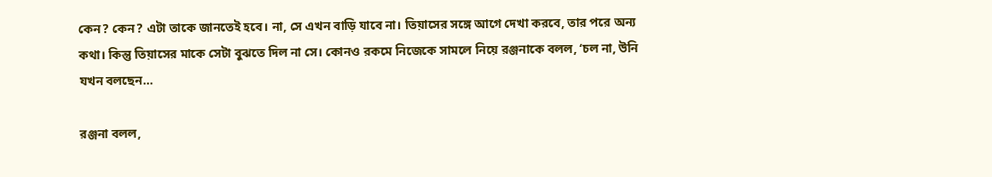কেন? কেন? এটা তাকে জানতেই হবে। না, সে এখন বাড়ি যাবে না। তিয়াসের সঙ্গে আগে দেখা করবে, তার পরে অন্য কথা। কিন্তু তিয়াসের মাকে সেটা বুঝতে দিল না সে। কোনও রকমে নিজেকে সামলে নিয়ে রঞ্জনাকে বলল, ‘চল না, উনি যখন বলছেন…

রঞ্জনা বলল,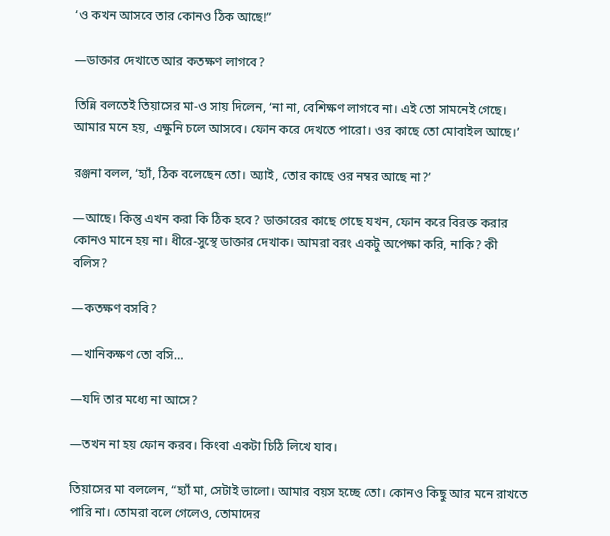‘ও কখন আসবে তার কোনও ঠিক আছে!”

—ডাক্তার দেখাতে আর কতক্ষণ লাগবে?

তিন্নি বলতেই তিয়াসের মা-ও সায় দিলেন, ‘না না, বেশিক্ষণ লাগবে না। এই তো সামনেই গেছে। আমার মনে হয়, এক্ষুনি চলে আসবে। ফোন করে দেখতে পারো। ওর কাছে তো মোবাইল আছে।’

রঞ্জনা বলল, ‘হ্যাঁ, ঠিক বলেছেন তো। অ্যাই, তোর কাছে ওর নম্বর আছে না?’

—আছে। কিন্তু এখন করা কি ঠিক হবে? ডাক্তারের কাছে গেছে যখন, ফোন করে বিরক্ত করার কোনও মানে হয় না। ধীরে-সুস্থে ডাক্তার দেখাক। আমরা বরং একটু অপেক্ষা করি, নাকি? কী বলিস?

—কতক্ষণ বসবি?

—খানিকক্ষণ তো বসি…

—যদি তার মধ্যে না আসে?

—তখন না হয় ফোন করব। কিংবা একটা চিঠি লিখে যাব।

তিয়াসের মা বললেন, “হ্যাঁ মা, সেটাই ভালো। আমার বয়স হচ্ছে তো। কোনও কিছু আর মনে রাখতে পারি না। তোমরা বলে গেলেও, তোমাদের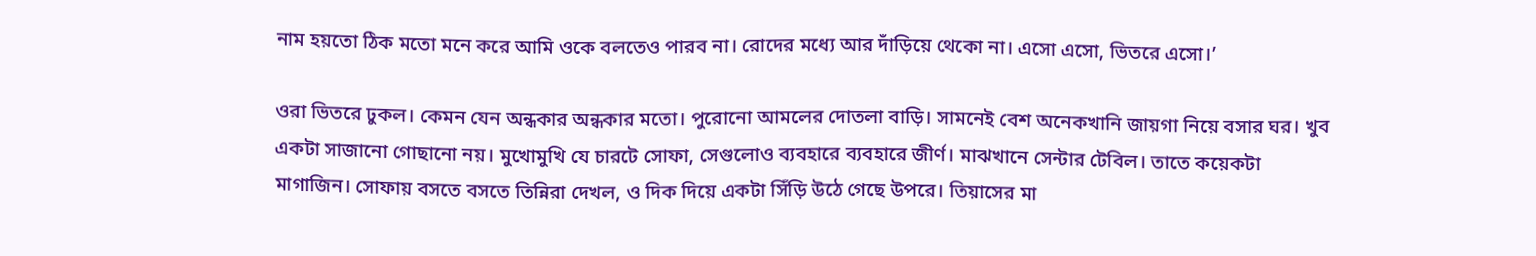নাম হয়তো ঠিক মতো মনে করে আমি ওকে বলতেও পারব না। রোদের মধ্যে আর দাঁড়িয়ে থেকো না। এসো এসো, ভিতরে এসো।’

ওরা ভিতরে ঢুকল। কেমন যেন অন্ধকার অন্ধকার মতো। পুরোনো আমলের দোতলা বাড়ি। সামনেই বেশ অনেকখানি জায়গা নিয়ে বসার ঘর। খুব একটা সাজানো গোছানো নয়। মুখোমুখি যে চারটে সোফা, সেগুলোও ব্যবহারে ব্যবহারে জীর্ণ। মাঝখানে সেন্টার টেবিল। তাতে কয়েকটা মাগাজিন। সোফায় বসতে বসতে তিন্নিরা দেখল, ও দিক দিয়ে একটা সিঁড়ি উঠে গেছে উপরে। তিয়াসের মা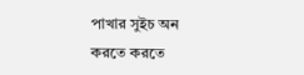পাখার সুইচ অন করতে করতে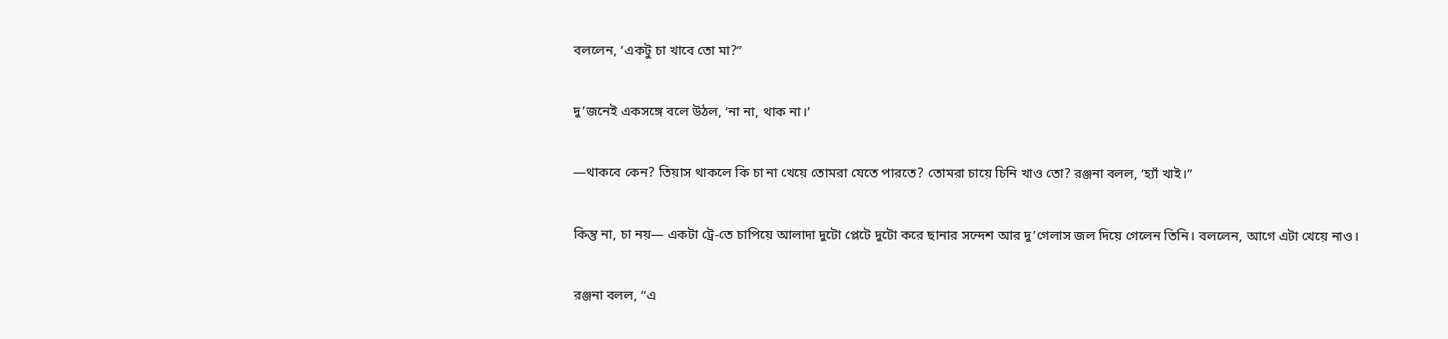বললেন, ‘একটু চা খাবে তো মা?”

দু’জনেই একসঙ্গে বলে উঠল, ‘না না, থাক না।’

—থাকবে কেন? তিয়াস থাকলে কি চা না খেয়ে তোমরা যেতে পারতে? তোমরা চায়ে চিনি খাও তো? রঞ্জনা বলল, ‘হ্যাঁ খাই।”

কিন্তু না, চা নয়— একটা ট্রে-তে চাপিয়ে আলাদা দুটো প্লেটে দুটো করে ছানার সন্দেশ আর দু’গেলাস জল দিয়ে গেলেন তিনি। বললেন, আগে এটা খেয়ে নাও।

রঞ্জনা বলল, “এ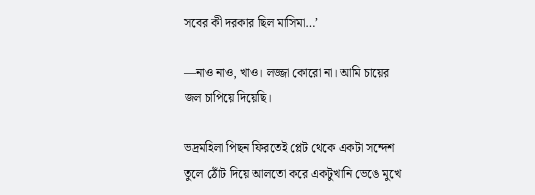সবের কী দরকার ছিল মাসিমা…’

—নাও নাও, খাও। লজ্জা কোরো না। আমি চায়ের জল চাপিয়ে দিয়েছি।

ভদ্রমহিলা পিছন ফিরতেই প্লেট থেকে একটা সন্দেশ তুলে ঠোঁট দিয়ে আলতো করে একটুখানি ভেঙে মুখে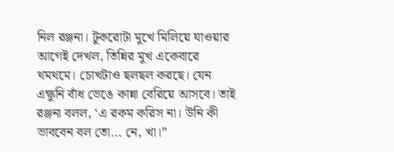নিল রঞ্জনা। টুকরোটা মুখে মিলিয়ে যাওয়ার আগেই দেখল, তিন্নির মুখ একেবারে থমথমে। চোখটাও ছলছল করছে। যেন এক্ষুনি বাঁধ ভেঙে কান্না বেরিয়ে আসবে। তাই রঞ্জনা বলল, ‘এ রকম করিস না। উনি কী ভাববেন বল তো… নে, খা।”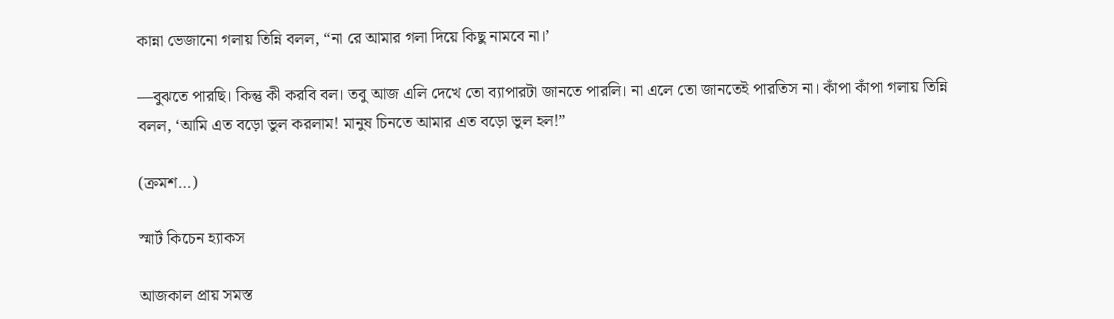কান্না ভেজানো গলায় তিন্নি বলল, “না রে আমার গলা দিয়ে কিছু নামবে না।’

—বুঝতে পারছি। কিন্তু কী করবি বল। তবু আজ এলি দেখে তো ব্যাপারটা জানতে পারলি। না এলে তো জানতেই পারতিস না। কাঁপা কাঁপা গলায় তিন্নি বলল, ‘আমি এত বড়ো ভুল করলাম! মানুষ চিনতে আমার এত বড়ো ভুল হল!”

(ক্রমশ…)

স্মার্ট কিচেন হ্যাকস

আজকাল প্রায় সমস্ত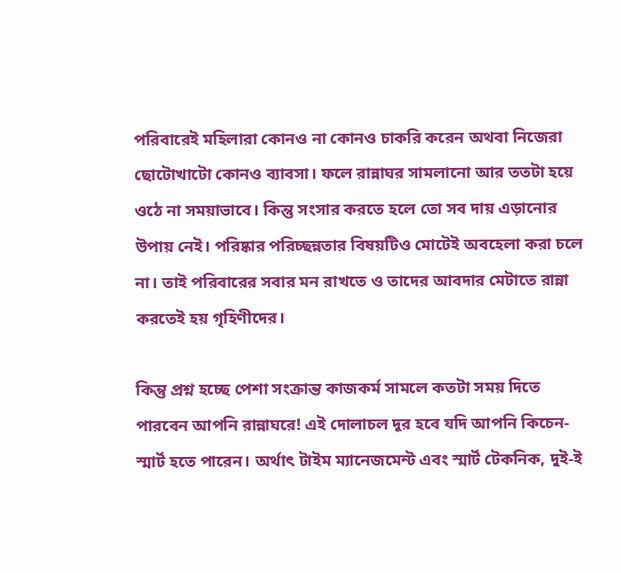পরিবারেই মহিলারা কোনও না কোনও চাকরি করেন অথবা নিজেরা ছোটোখাটো কোনও ব্যাবসা। ফলে রান্নাঘর সামলানো আর ততটা হয়ে ওঠে না সময়াভাবে। কিন্তু সংসার করতে হলে তো সব দায় এড়ানোর উপায় নেই। পরিষ্কার পরিচ্ছন্নতার বিষয়টিও মোটেই অবহেলা করা চলে না। তাই পরিবারের সবার মন রাখতে ও তাদের আবদার মেটাতে রান্না করতেই হয় গৃহিণীদের।

কিন্তু প্রশ্ন হচ্ছে পেশা সংক্রান্ত কাজকর্ম সামলে কতটা সময় দিতে পারবেন আপনি রান্নাঘরে! এই দোলাচল দূর হবে যদি আপনি কিচেন-স্মার্ট হতে পারেন। অর্থাৎ টাইম ম্যানেজমেন্ট এবং স্মার্ট টেকনিক, দুই-ই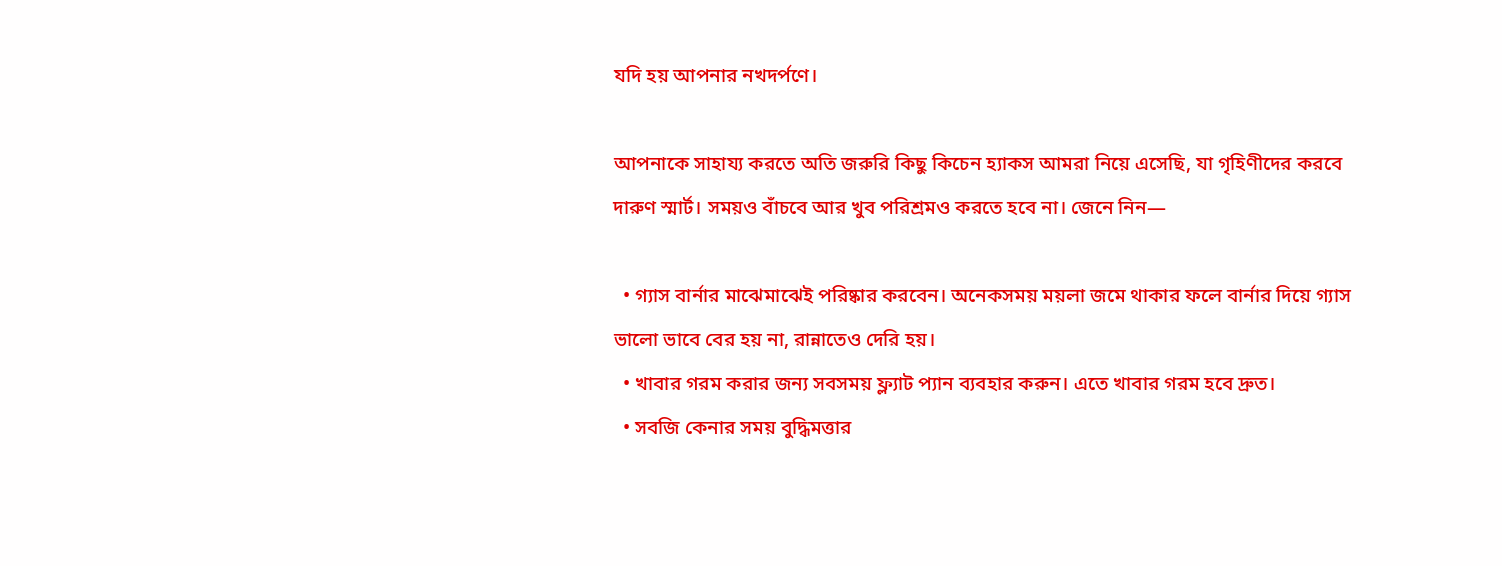যদি হয় আপনার নখদর্পণে।

আপনাকে সাহায্য করতে অতি জরুরি কিছু কিচেন হ্যাকস আমরা নিয়ে এসেছি, যা গৃহিণীদের করবে দারুণ স্মার্ট। সময়ও বাঁচবে আর খুব পরিশ্রমও করতে হবে না। জেনে নিন—

  • গ্যাস বার্নার মাঝেমাঝেই পরিষ্কার করবেন। অনেকসময় ময়লা জমে থাকার ফলে বার্নার দিয়ে গ্যাস ভালো ভাবে বের হয় না, রান্নাতেও দেরি হয়।
  • খাবার গরম করার জন্য সবসময় ফ্ল্যাট প্যান ব্যবহার করুন। এতে খাবার গরম হবে দ্রুত।
  • সবজি কেনার সময় বুদ্ধিমত্তার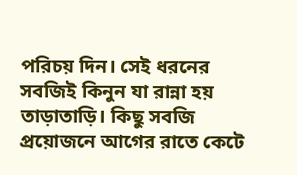পরিচয় দিন। সেই ধরনের সবজিই কিনুন যা রান্না হয় তাড়াতাড়ি। কিছু সবজি প্রয়োজনে আগের রাতে কেটে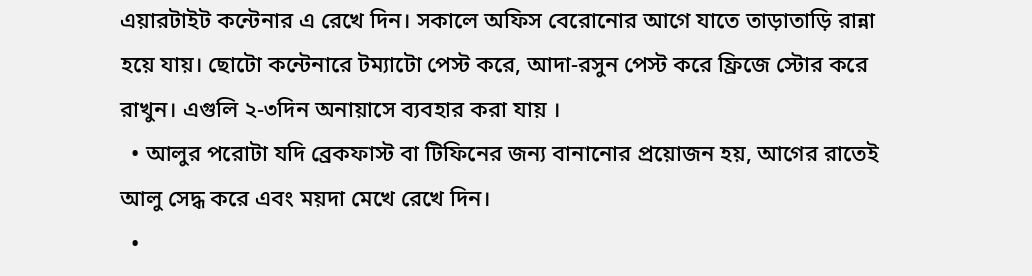এয়ারটাইট কন্টেনার এ রেখে দিন। সকালে অফিস বেরোনোর আগে যাতে তাড়াতাড়ি রান্না হয়ে যায়। ছোটো কন্টেনারে টম্যাটো পেস্ট করে, আদা-রসুন পেস্ট করে ফ্রিজে স্টোর করে রাখুন। এগুলি ২-৩দিন অনায়াসে ব্যবহার করা যায় ।
  • আলুর পরোটা যদি ব্রেকফাস্ট বা টিফিনের জন্য বানানোর প্রয়োজন হয়, আগের রাতেই আলু সেদ্ধ করে এবং ময়দা মেখে রেখে দিন।
  •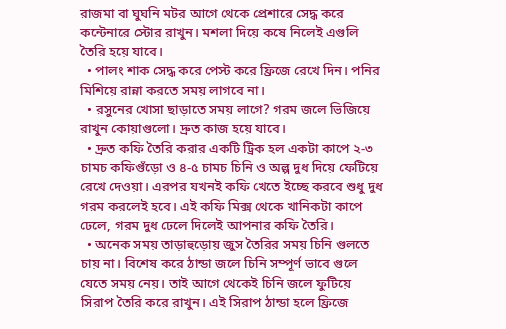রাজমা বা ঘুঘনি মটর আগে থেকে প্রেশারে সেদ্ধ করে কন্টেনারে স্টোর রাখুন। মশলা দিয়ে কষে নিলেই এগুলি তৈরি হয়ে যাবে।
  • পালং শাক সেদ্ধ করে পেস্ট করে ফ্রিজে রেখে দিন। পনির মিশিয়ে রান্না করতে সময় লাগবে না।
  • রসুনের খোসা ছাড়াতে সময় লাগে? গরম জলে ভিজিয়ে রাখুন কোয়াগুলো। দ্রুত কাজ হয়ে যাবে।
  • দ্রুত কফি তৈরি করার একটি ট্রিক হল একটা কাপে ২-৩ চামচ কফিগুঁড়ো ও ৪-৫ চামচ চিনি ও অল্প দুধ দিয়ে ফেটিয়ে রেখে দেওয়া। এরপর যখনই কফি খেতে ইচ্ছে করবে শুধু দুধ গরম করলেই হবে। এই কফি মিক্স থেকে খানিকটা কাপে ঢেলে, গরম দুধ ঢেলে দিলেই আপনার কফি তৈরি।
  • অনেক সময় তাড়াহুড়োয় জুস তৈরির সময় চিনি গুলতে চায় না। বিশেষ করে ঠান্ডা জলে চিনি সম্পূর্ণ ভাবে গুলে যেতে সময় নেয়। তাই আগে থেকেই চিনি জলে ফুটিয়ে সিরাপ তৈরি করে রাখুন। এই সিরাপ ঠান্ডা হলে ফ্রিজে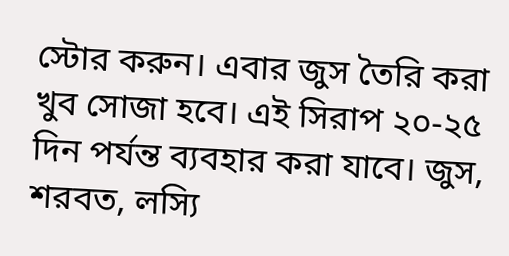স্টোর করুন। এবার জুস তৈরি করা খুব সোজা হবে। এই সিরাপ ২০-২৫ দিন পর্যন্ত ব্যবহার করা যাবে। জুস, শরবত, লস্যি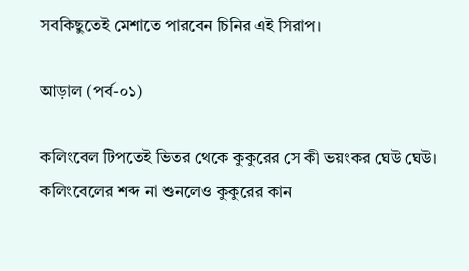সবকিছুতেই মেশাতে পারবেন চিনির এই সিরাপ।

আড়াল (পর্ব-০১)

কলিংবেল টিপতেই ভিতর থেকে কুকুরের সে কী ভয়ংকর ঘেউ ঘেউ। কলিংবেলের শব্দ না শুনলেও কুকুরের কান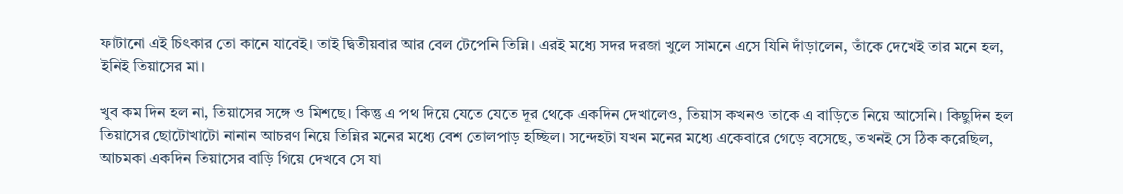ফাটানো এই চিৎকার তো কানে যাবেই। তাই দ্বিতীয়বার আর বেল টেপেনি তিন্নি। এরই মধ্যে সদর দরজা খুলে সামনে এসে যিনি দাঁড়ালেন, তাঁকে দেখেই তার মনে হল, ইনিই তিয়াসের মা।

খুব কম দিন হল না, তিয়াসের সঙ্গে ও মিশছে। কিন্তু এ পথ দিয়ে যেতে যেতে দূর থেকে একদিন দেখালেও, তিয়াস কখনও তাকে এ বাড়িতে নিয়ে আসেনি। কিছুদিন হল তিয়াসের ছোটোখাটো নানান আচরণ নিয়ে তিন্নির মনের মধ্যে বেশ তোলপাড় হচ্ছিল। সন্দেহটা যখন মনের মধ্যে একেবারে গেড়ে বসেছে, তখনই সে ঠিক করেছিল, আচমকা একদিন তিয়াসের বাড়ি গিয়ে দেখবে সে যা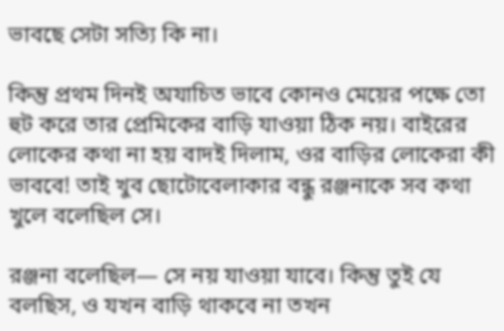ভাবছে সেটা সত্যি কি না।

কিন্তু প্রথম দিনই অযাচিত ভাবে কোনও মেয়ের পক্ষে তো হুট করে তার প্রেমিকের বাড়ি যাওয়া ঠিক নয়। বাইরের লোকের কথা না হয় বাদই দিলাম, ওর বাড়ির লোকেরা কী ভাববে! তাই খুব ছোটোবেলাকার বন্ধু রঞ্জনাকে সব কথা খুলে বলেছিল সে।

রঞ্জনা বলেছিল— সে নয় যাওয়া যাবে। কিন্তু তুই যে বলছিস, ও যখন বাড়ি থাকবে না তখন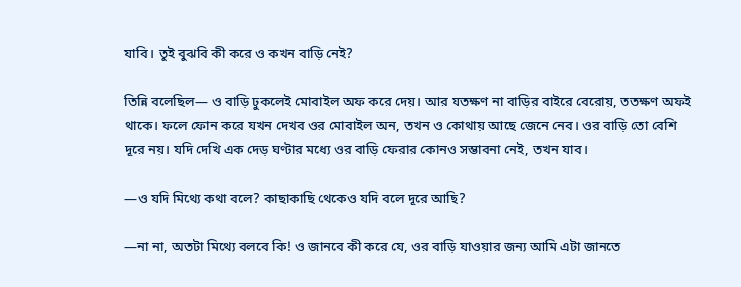যাবি। তুই বুঝবি কী করে ও কখন বাড়ি নেই?

তিন্নি বলেছিল— ও বাড়ি ঢুকলেই মোবাইল অফ করে দেয়। আর যতক্ষণ না বাড়ির বাইরে বেরোয়, ততক্ষণ অফই থাকে। ফলে ফোন করে যখন দেখব ওর মোবাইল অন, তখন ও কোথায় আছে জেনে নেব। ওর বাড়ি তো বেশি দূরে নয়। যদি দেখি এক দেড় ঘণ্টার মধ্যে ওর বাড়ি ফেরার কোনও সম্ভাবনা নেই, তখন যাব।

—ও যদি মিথ্যে কথা বলে? কাছাকাছি থেকেও যদি বলে দূরে আছি?

—না না, অতটা মিথ্যে বলবে কি! ও জানবে কী করে যে, ওর বাড়ি যাওয়ার জন্য আমি এটা জানতে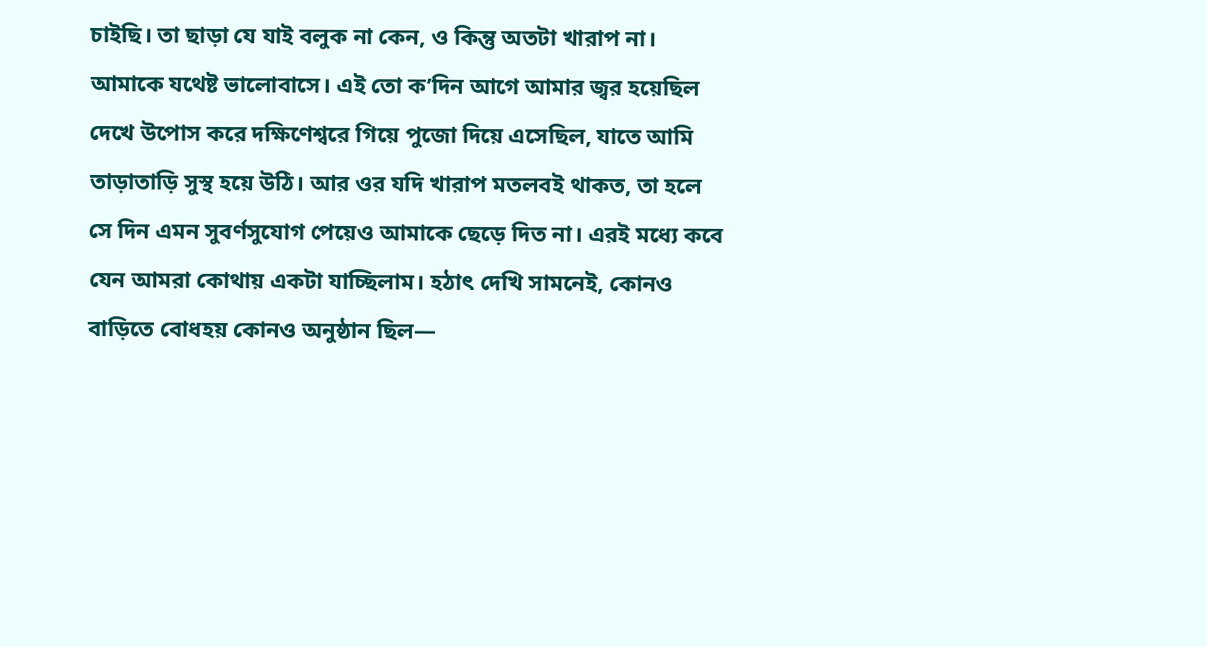চাইছি। তা ছাড়া যে যাই বলুক না কেন, ও কিন্তু অতটা খারাপ না। আমাকে যথেষ্ট ভালোবাসে। এই তো ক’দিন আগে আমার জ্বর হয়েছিল দেখে উপোস করে দক্ষিণেশ্বরে গিয়ে পুজো দিয়ে এসেছিল, যাতে আমি তাড়াতাড়ি সুস্থ হয়ে উঠি। আর ওর যদি খারাপ মতলবই থাকত, তা হলে সে দিন এমন সুবর্ণসুযোগ পেয়েও আমাকে ছেড়ে দিত না। এরই মধ্যে কবে যেন আমরা কোথায় একটা যাচ্ছিলাম। হঠাৎ দেখি সামনেই, কোনও বাড়িতে বোধহয় কোনও অনুষ্ঠান ছিল—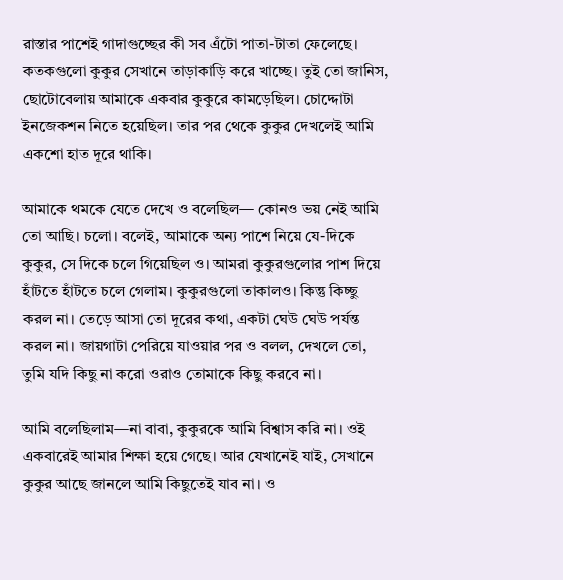রাস্তার পাশেই গাদাগুচ্ছের কী সব এঁটো পাতা-টাতা ফেলেছে। কতকগুলো কুকুর সেখানে তাড়াকাড়ি করে খাচ্ছে। তুই তো জানিস, ছোটোবেলায় আমাকে একবার কুকুরে কামড়েছিল। চোদ্দোটা ইনজেকশন নিতে হয়েছিল। তার পর থেকে কুকুর দেখলেই আমি একশো হাত দূরে থাকি।

আমাকে থমকে যেতে দেখে ও বলেছিল— কোনও ভয় নেই আমি তো আছি। চলো। বলেই, আমাকে অন্য পাশে নিয়ে যে-দিকে কুকুর, সে দিকে চলে গিয়েছিল ও। আমরা কুকুরগুলোর পাশ দিয়ে হাঁটতে হাঁটতে চলে গেলাম। কুকুরগুলো তাকালও। কিন্তু কিচ্ছু করল না। তেড়ে আসা তো দূরের কথা, একটা ঘেউ ঘেউ পর্যন্ত করল না। জায়গাটা পেরিয়ে যাওয়ার পর ও বলল, দেখলে তো, তুমি যদি কিছু না করো ওরাও তোমাকে কিছু করবে না।

আমি বলেছিলাম—না বাবা, কুকুরকে আমি বিশ্বাস করি না। ওই একবারেই আমার শিক্ষা হয়ে গেছে। আর যেখানেই যাই, সেখানে কুকুর আছে জানলে আমি কিছুতেই যাব না। ও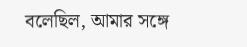বলেছিল, আমার সঙ্গে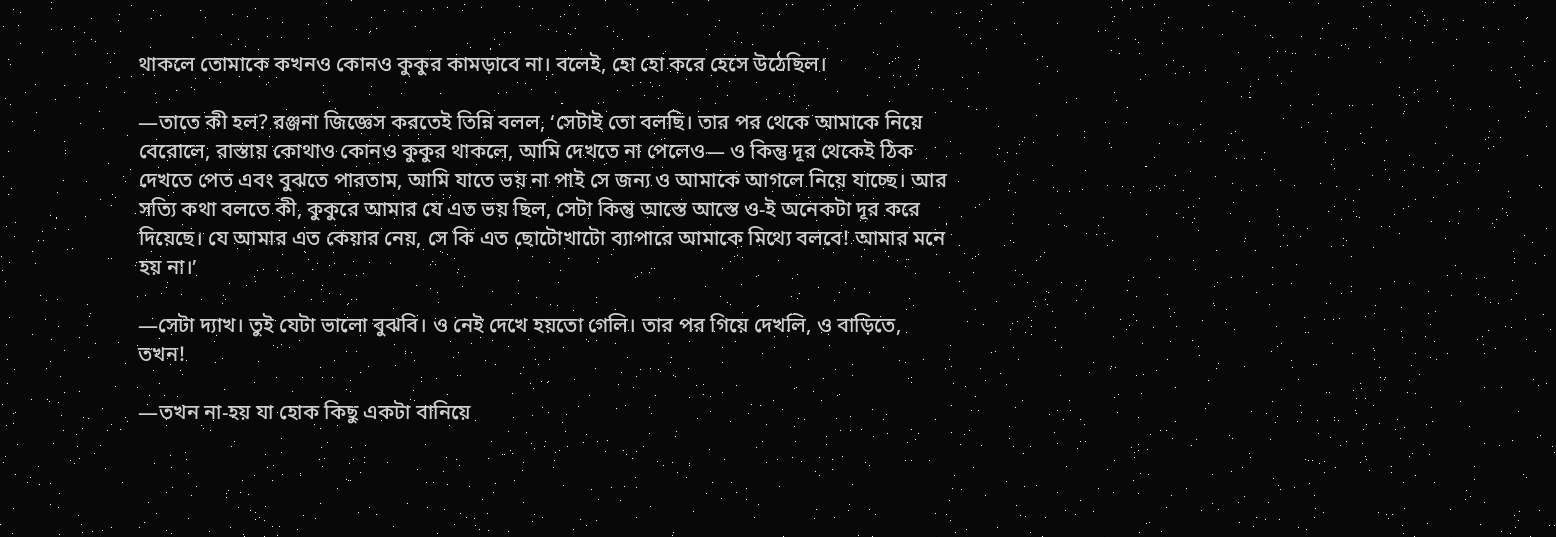থাকলে তোমাকে কখনও কোনও কুকুর কামড়াবে না। বলেই, হো হো করে হেসে উঠেছিল।

—তাতে কী হল? রঞ্জনা জিজ্ঞেস করতেই তিন্নি বলল, ‘সেটাই তো বলছি। তার পর থেকে আমাকে নিয়ে বেরোলে, রাস্তায় কোথাও কোনও কুকুর থাকলে, আমি দেখতে না পেলেও— ও কিন্তু দূর থেকেই ঠিক দেখতে পেত এবং বুঝতে পারতাম, আমি যাতে ভয় না পাই সে জন্য ও আমাকে আগলে নিয়ে যাচ্ছে। আর সত্যি কথা বলতে কী, কুকুরে আমার যে এত ভয় ছিল, সেটা কিন্তু আস্তে আস্তে ও-ই অনেকটা দূর করে দিয়েছে। যে আমার এত কেয়ার নেয়, সে কি এত ছোটোখাটো ব্যাপারে আমাকে মিথ্যে বলবে! আমার মনে হয় না।’

—সেটা দ্যাখ। তুই যেটা ভালো বুঝবি। ও নেই দেখে হয়তো গেলি। তার পর গিয়ে দেখলি, ও বাড়িতে, তখন!

—তখন না-হয় যা হোক কিছু একটা বানিয়ে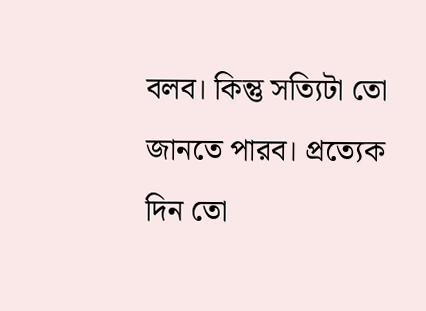বলব। কিন্তু সত্যিটা তো জানতে পারব। প্রত্যেক দিন তো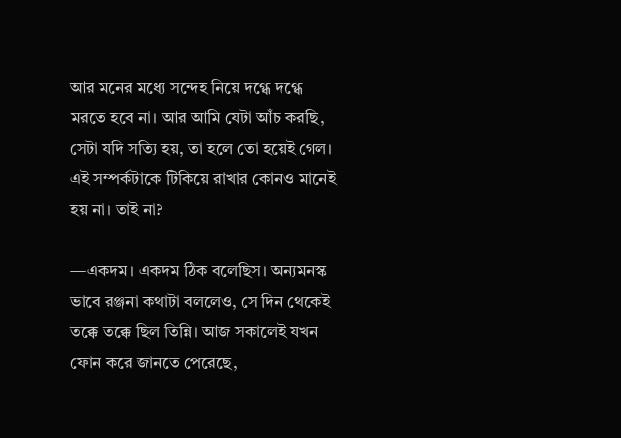আর মনের মধ্যে সন্দেহ নিয়ে দগ্ধে দগ্ধে মরতে হবে না। আর আমি যেটা আঁচ করছি, সেটা যদি সত্যি হয়, তা হলে তো হয়েই গেল। এই সম্পর্কটাকে টিকিয়ে রাখার কোনও মানেই হয় না। তাই না?

—একদম। একদম ঠিক বলেছিস। অন্যমনস্ক ভাবে রঞ্জনা কথাটা বললেও, সে দিন থেকেই তক্কে তক্কে ছিল তিন্নি। আজ সকালেই যখন ফোন করে জানতে পেরেছে,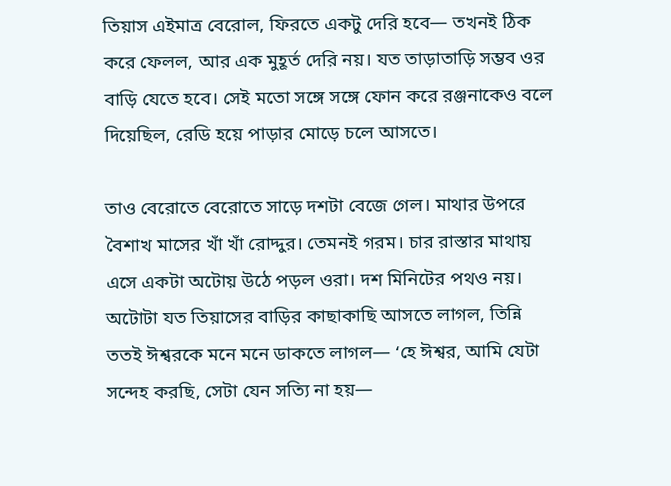তিয়াস এইমাত্র বেরোল, ফিরতে একটু দেরি হবে— তখনই ঠিক করে ফেলল, আর এক মুহূর্ত দেরি নয়। যত তাড়াতাড়ি সম্ভব ওর বাড়ি যেতে হবে। সেই মতো সঙ্গে সঙ্গে ফোন করে রঞ্জনাকেও বলে দিয়েছিল, রেডি হয়ে পাড়ার মোড়ে চলে আসতে।

তাও বেরোতে বেরোতে সাড়ে দশটা বেজে গেল। মাথার উপরে বৈশাখ মাসের খাঁ খাঁ রোদ্দুর। তেমনই গরম। চার রাস্তার মাথায় এসে একটা অটোয় উঠে পড়ল ওরা। দশ মিনিটের পথও নয়। অটোটা যত তিয়াসের বাড়ির কাছাকাছি আসতে লাগল, তিন্নি ততই ঈশ্বরকে মনে মনে ডাকতে লাগল— ‘হে ঈশ্বর, আমি যেটা সন্দেহ করছি, সেটা যেন সত্যি না হয়—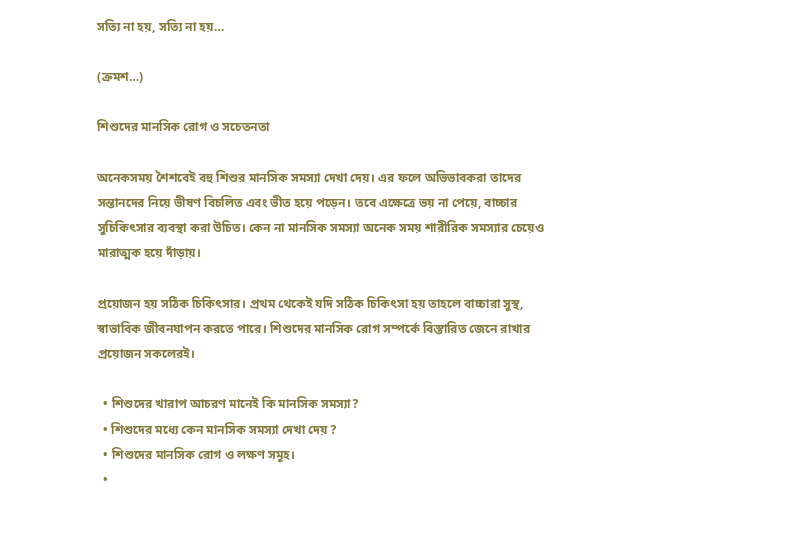সত্যি না হয়, সত্যি না হয়…

(ক্রমশ…)

শিশুদের মানসিক রোগ ও সচেতনতা

অনেকসময় শৈশবেই বহু শিশুর মানসিক সমস্যা দেখা দেয়। এর ফলে অভিভাবকরা তাদের সন্তানদের নিয়ে ভীষণ বিচলিত এবং ভীত হয়ে পড়েন। তবে এক্ষেত্রে ভয় না পেয়ে, বাচ্চার সুচিকিৎসার ব্যবস্থা করা উচিত। কেন না মানসিক সমস্যা অনেক সময় শারীরিক সমস্যার চেয়েও মারাত্মক হয়ে দাঁড়ায়।

প্রয়োজন হয় সঠিক চিকিৎসার। প্রথম থেকেই যদি সঠিক চিকিৎসা হয় তাহলে বাচ্চারা সুস্থ, স্বাভাবিক জীবনযাপন করতে পারে। শিশুদের মানসিক রোগ সম্পর্কে বিস্তারিত জেনে রাখার প্রয়োজন সকলেরই।

  • শিশুদের খারাপ আচরণ মানেই কি মানসিক সমস্যা?
  • শিশুদের মধ্যে কেন মানসিক সমস্যা দেখা দেয় ?
  • শিশুদের মানসিক রোগ ও লক্ষণ সমূহ।
  •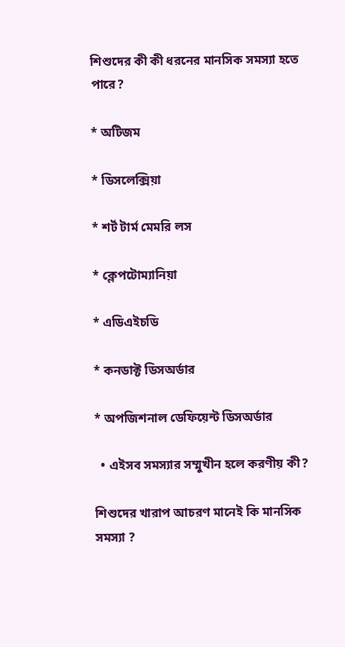শিশুদের কী কী ধরনের মানসিক সমস্যা হতে পারে?

* অটিজম

* ডিসলেক্সিয়া

* শর্ট টার্ম মেমরি লস

* ক্লেপটোম্যানিয়া

* এডিএইচডি

* কনডাক্ট ডিসঅর্ডার

* অপজিশনাল ডেফিয়েন্ট ডিসঅর্ডার

  • এইসব সমস্যার সম্মুখীন হলে করণীয় কী?

শিশুদের খারাপ আচরণ মানেই কি মানসিক সমস্যা ?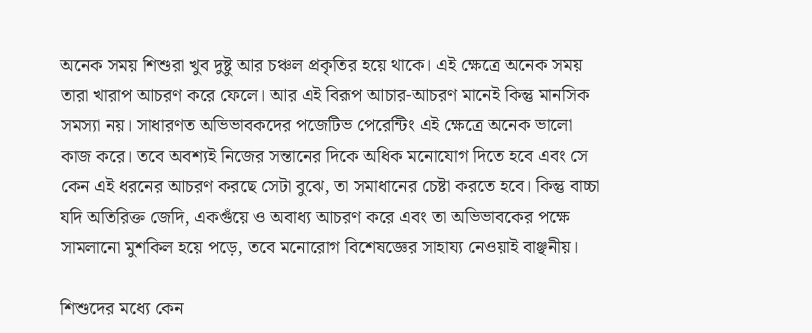অনেক সময় শিশুরা খুব দুষ্টু আর চঞ্চল প্রকৃতির হয়ে থাকে। এই ক্ষেত্রে অনেক সময় তারা খারাপ আচরণ করে ফেলে। আর এই বিরূপ আচার-আচরণ মানেই কিন্তু মানসিক সমস্যা নয়। সাধারণত অভিভাবকদের পজেটিভ পেরেন্টিং এই ক্ষেত্রে অনেক ভালো কাজ করে। তবে অবশ্যই নিজের সন্তানের দিকে অধিক মনোযোগ দিতে হবে এবং সে কেন এই ধরনের আচরণ করছে সেটা বুঝে, তা সমাধানের চেষ্টা করতে হবে। কিন্তু বাচ্চা যদি অতিরিক্ত জেদি, একগুঁয়ে ও অবাধ্য আচরণ করে এবং তা অভিভাবকের পক্ষে সামলানো মুশকিল হয়ে পড়ে, তবে মনোরোগ বিশেষজ্ঞের সাহায্য নেওয়াই বাঞ্ছনীয়।

শিশুদের মধ্যে কেন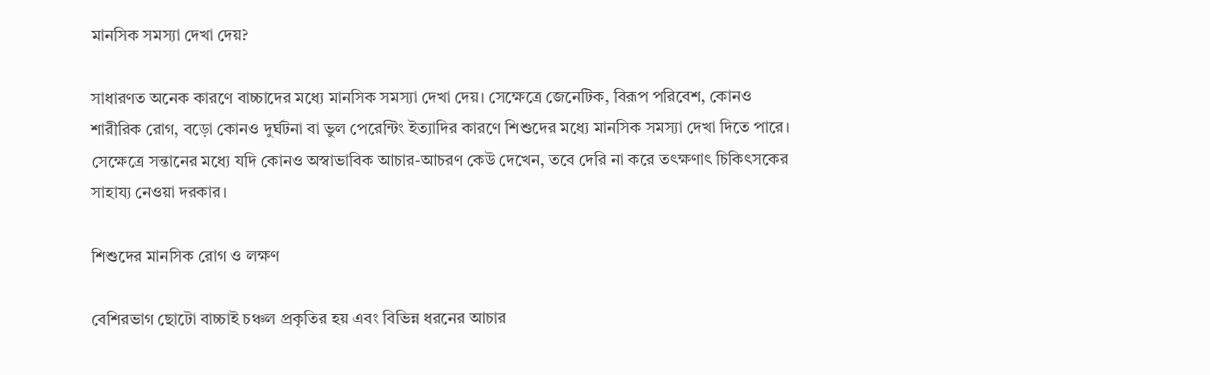মানসিক সমস্যা দেখা দেয়?

সাধারণত অনেক কারণে বাচ্চাদের মধ্যে মানসিক সমস্যা দেখা দেয়। সেক্ষেত্রে জেনেটিক, বিরূপ পরিবেশ, কোনও শারীরিক রোগ, বড়ো কোনও দুর্ঘটনা বা ভুল পেরেন্টিং ইত্যাদির কারণে শিশুদের মধ্যে মানসিক সমস্যা দেখা দিতে পারে। সেক্ষেত্রে সন্তানের মধ্যে যদি কোনও অস্বাভাবিক আচার-আচরণ কেউ দেখেন, তবে দেরি না করে তৎক্ষণাৎ চিকিৎসকের সাহায্য নেওয়া দরকার।

শিশুদের মানসিক রোগ ও লক্ষণ

বেশিরভাগ ছোটো বাচ্চাই চঞ্চল প্রকৃতির হয় এবং বিভিন্ন ধরনের আচার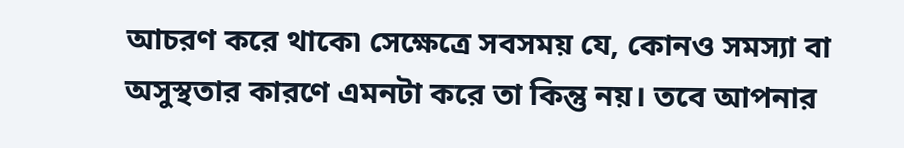আচরণ করে থাকে৷ সেক্ষেত্রে সবসময় যে, কোনও সমস্যা বা অসুস্থতার কারণে এমনটা করে তা কিন্তু নয়। তবে আপনার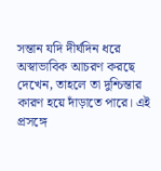সন্তান যদি দীর্ঘদিন ধরে অস্বাভাবিক আচরণ করছে দেখেন, তাহলে তা দুশ্চিন্তার কারণ হয়ে দাঁড়াতে পারে। এই প্রসঙ্গে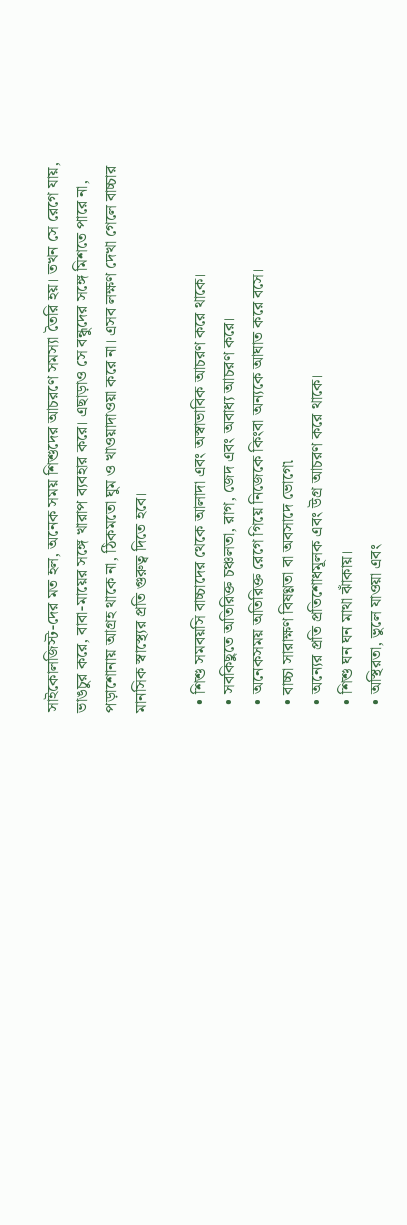সাইকোলজিস্ট-দের মত হল, অনেক সময় শিশুদের আচরণে সমস্যা তৈরি হয়। তখন সে রেগে যায়, ভাঙচুর করে, বাবা-মায়ের সঙ্গে খারাপ ব্যবহার করে। এছাড়াও সে বন্ধুদের সঙ্গে মিশতে পারে না, পড়াশোনায় আগ্রহ থাকে না, ঠিকমতো ঘুম ও খাওয়াদাওয়া করে না। এসব লক্ষণ দেখা গেলে বাচ্চার মানসিক স্বাস্থ্যের প্রতি গুরুত্ব দিতে হবে।

  • শিশু সমবয়সি বাচ্চাদের থেকে আলাদা এবং অস্বাভাবিক আচরণ করে থাকে।
  • সবকিছুতে অতিরিক্ত চঞ্চলতা, রাগ, জেদ এবং অবাধ্য আচরণ করে।
  • অনেকসময় অতিরিক্ত রেগে গিয়ে নিজেকে কিংবা অন্যকে আঘাত করে বসে।
  • বাচ্চা সারাক্ষণ বিষণ্ণতা বা অবসাদে ভোগে৷
  • অন্যের প্রতি প্রতিশোধমূলক এবং উগ্র আচরণ করে থাকে।
  • শিশু ঘন ঘন মাথা ঝাঁকায়।
  • অস্থিরতা, ভুলে যাওয়া এবং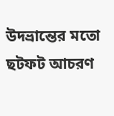উদভ্রান্তের মতো ছটফট আচরণ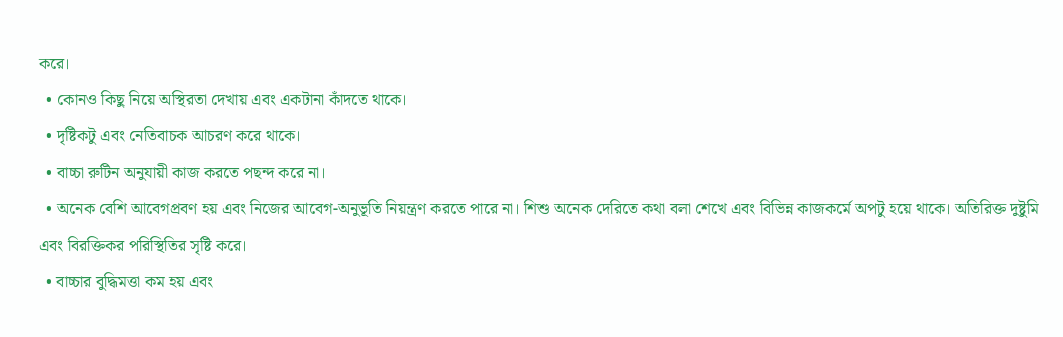করে।
  • কোনও কিছু নিয়ে অস্থিরতা দেখায় এবং একটানা কাঁদতে থাকে।
  • দৃষ্টিকটু এবং নেতিবাচক আচরণ করে থাকে।
  • বাচ্চা রুটিন অনুযায়ী কাজ করতে পছন্দ করে না।
  • অনেক বেশি আবেগপ্রবণ হয় এবং নিজের আবেগ-অনুভূতি নিয়ন্ত্রণ করতে পারে না। শিশু অনেক দেরিতে কথা বলা শেখে এবং বিভিন্ন কাজকর্মে অপটু হয়ে থাকে। অতিরিক্ত দুষ্টুমি এবং বিরক্তিকর পরিস্থিতির সৃষ্টি করে।
  • বাচ্চার বুদ্ধিমত্তা কম হয় এবং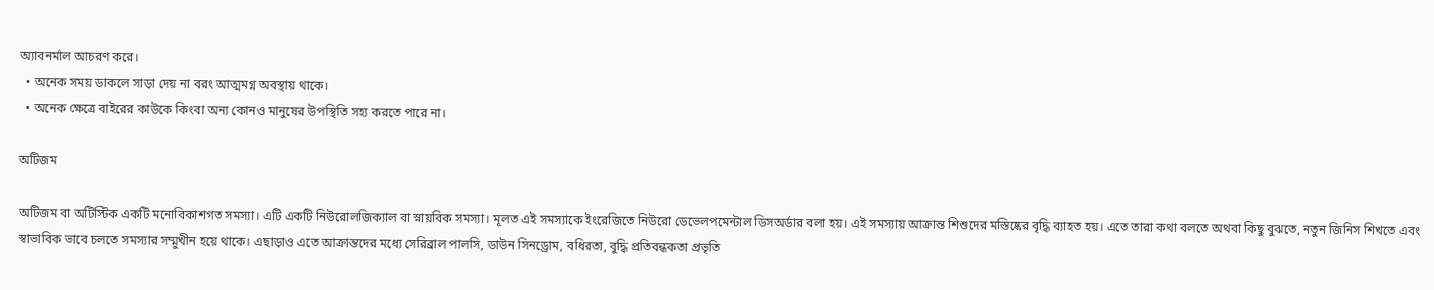অ্যাবনর্মাল আচরণ করে।
  • অনেক সময় ডাকলে সাড়া দেয় না বরং আত্মমগ্ন অবস্থায় থাকে।
  • অনেক ক্ষেত্রে বাইরের কাউকে কিংবা অন্য কোনও মানুষের উপস্থিতি সহ্য করতে পারে না।

অটিজম

অটিজম বা অটিস্টিক একটি মনোবিকাশগত সমস্যা। এটি একটি নিউরোলজিক্যাল বা স্নায়বিক সমস্যা। মূলত এই সমস্যাকে ইংরেজিতে নিউরো ডেভেলপমেন্টাল ডিসঅর্ডার বলা হয়। এই সমস্যায় আক্রান্ত শিশুদের মস্তিষ্কের বৃদ্ধি ব্যাহত হয়। এতে তারা কথা বলতে অথবা কিছু বুঝতে, নতুন জিনিস শিখতে এবং স্বাভাবিক ভাবে চলতে সমস্যার সম্মুখীন হয়ে থাকে। এছাড়াও এতে আক্রান্তদের মধ্যে সেরিব্রাল পালসি, ডাউন সিনড্রোম, বধিরতা, বুদ্ধি প্রতিবন্ধকতা প্রভৃতি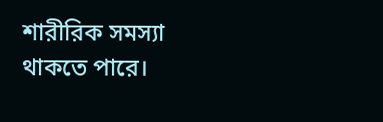শারীরিক সমস্যা থাকতে পারে।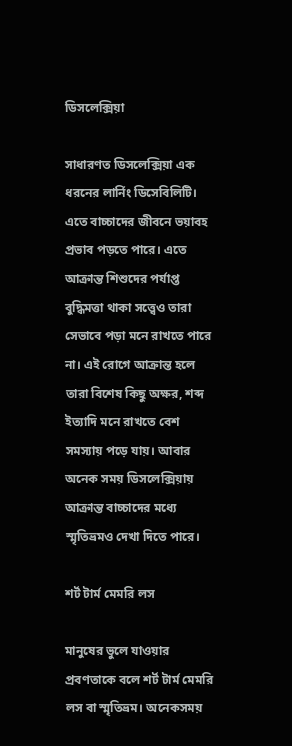ডিসলেক্সিয়া

সাধারণত ডিসলেক্সিয়া এক ধরনের লার্নিং ডিসেবিলিটি। এতে বাচ্চাদের জীবনে ভয়াবহ প্রভাব পড়তে পারে। এতে আক্রান্ত শিশুদের পর্যাপ্ত বুদ্ধিমত্তা থাকা সত্ত্বেও তারা সেভাবে পড়া মনে রাখতে পারে না। এই রোগে আক্রান্ত হলে তারা বিশেষ কিছু অক্ষর, শব্দ ইত্যাদি মনে রাখতে বেশ সমস্যায় পড়ে যায়। আবার অনেক সময় ডিসলেক্সিয়ায় আক্রান্ত বাচ্চাদের মধ্যে স্মৃতিভ্রমও দেখা দিতে পারে।

শর্ট টার্ম মেমরি লস

মানুষের ভুলে যাওয়ার প্রবণতাকে বলে শর্ট টার্ম মেমরি লস বা স্মৃতিভ্রম। অনেকসময়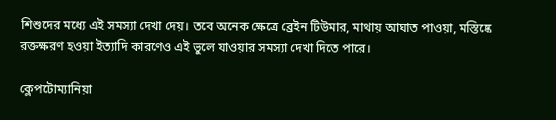শিশুদের মধ্যে এই সমস্যা দেখা দেয়। তবে অনেক ক্ষেত্রে ব্রেইন টিউমার, মাথায় আঘাত পাওয়া, মস্তিষ্কে রক্তক্ষরণ হওয়া ইত্যাদি কারণেও এই ভুলে যাওয়ার সমস্যা দেখা দিতে পারে।

ক্লেপটোম্যানিয়া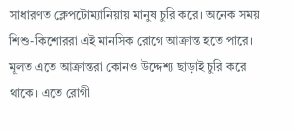সাধারণত ক্লেপটোম্যানিয়ায় মানুষ চুরি করে। অনেক সময় শিশু-কিশোররা এই মানসিক রোগে আক্রান্ত হতে পারে। মূলত এতে আক্রান্তরা কোনও উদ্দেশ্য ছাড়াই চুরি করে থাকে। এতে রোগী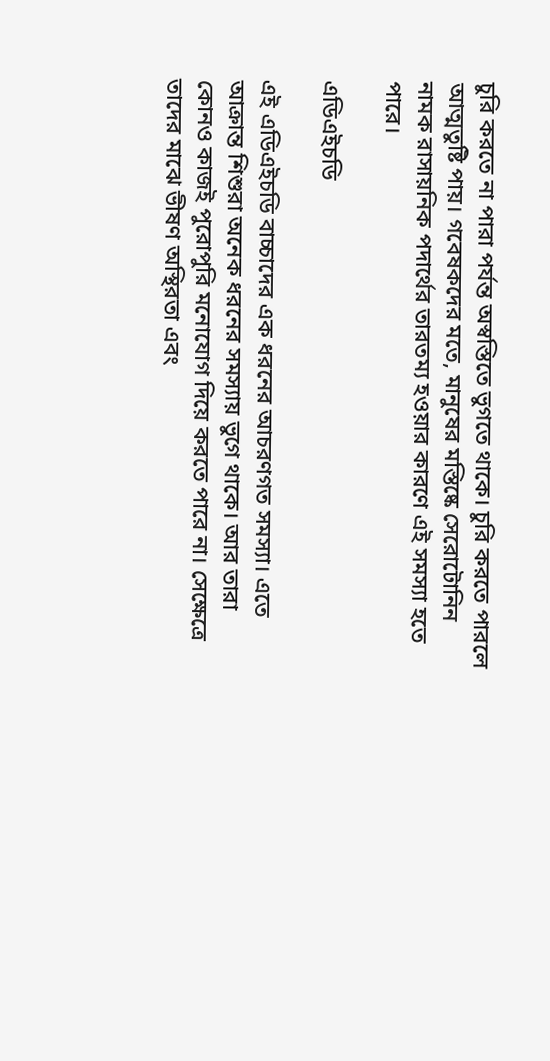চুরি করতে না পারা পর্যন্ত অস্বস্তিতে ভুগতে থাকে। চুরি করতে পারলে আত্মতুষ্টি পায়। গবেষকদের মতে, মানুষের মস্তিষ্কে সেরোটোনিন নামক রাসায়নিক পদার্থের তারতম্য হওয়ার কারণে এই সমস্যা হতে পারে।

এডিএইচডি

এই এডিএইচডি বাচ্চাদের এক ধরনের আচরণগত সমস্যা। এতে আক্রান্ত শিশুরা অনেক ধরনের সমস্যায় ভুগে থাকে। আর তারা কোনও কাজই পুরোপুরি মনোযোগ দিয়ে করতে পারে না। সেক্ষেত্রে তাদের মাঝে ভীষণ অস্থিরতা এবং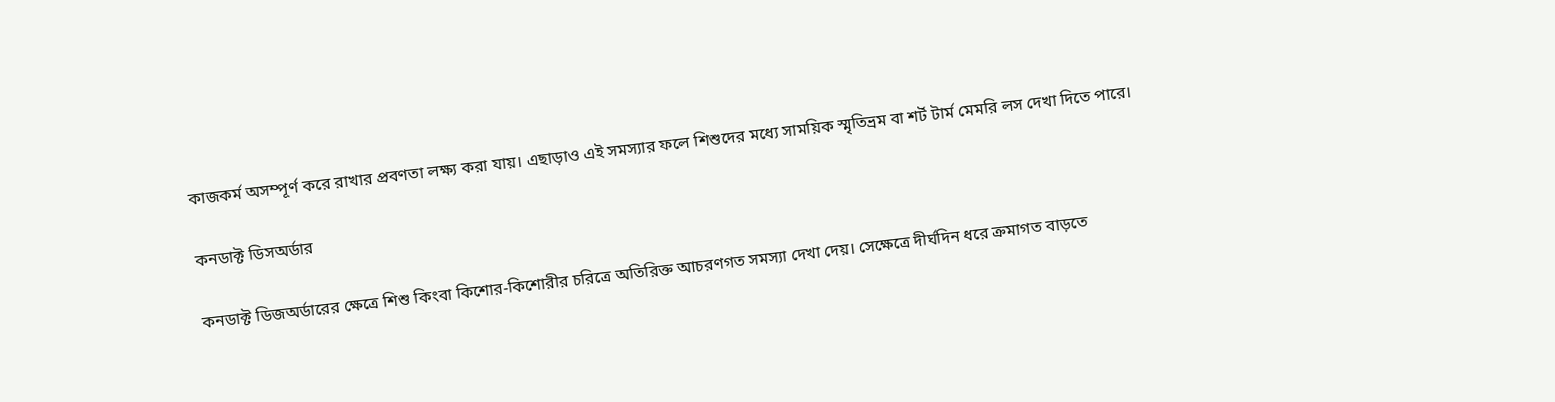কাজকর্ম অসম্পূর্ণ করে রাখার প্রবণতা লক্ষ্য করা যায়। এছাড়াও এই সমস্যার ফলে শিশুদের মধ্যে সাময়িক স্মৃতিভ্রম বা শর্ট টার্ম মেমরি লস দেখা দিতে পারে।

কনডাক্ট ডিসঅর্ডার

কনডাক্ট ডিজঅর্ডারের ক্ষেত্রে শিশু কিংবা কিশোর-কিশোরীর চরিত্রে অতিরিক্ত আচরণগত সমস্যা দেখা দেয়। সেক্ষেত্রে দীর্ঘদিন ধরে ক্রমাগত বাড়তে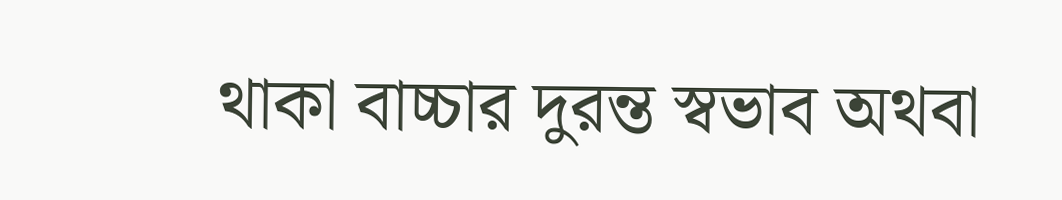থাকা বাচ্চার দুরন্ত স্বভাব অথবা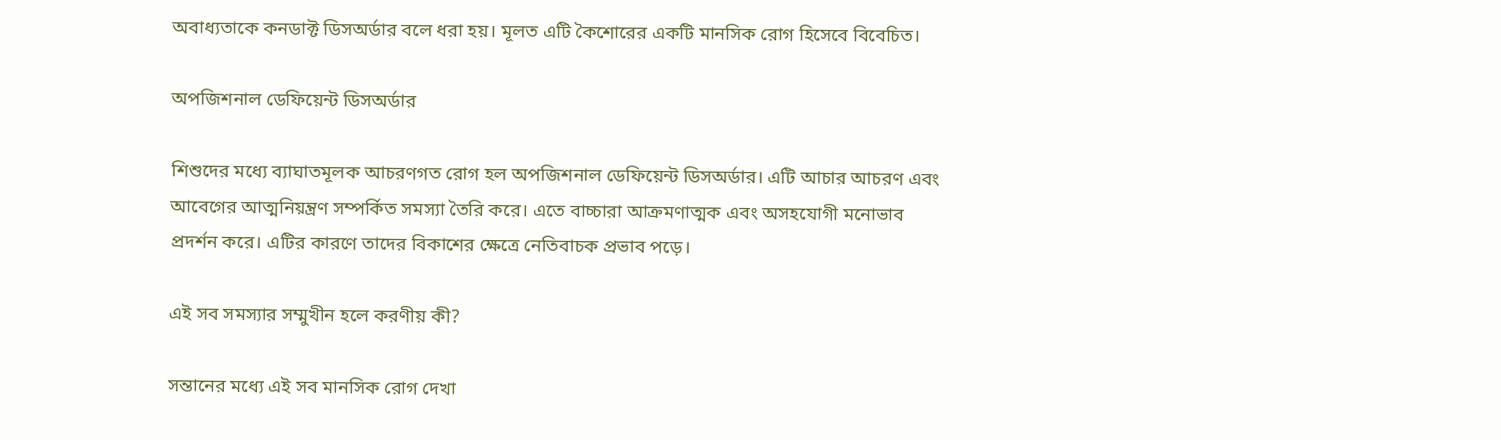অবাধ্যতাকে কনডাক্ট ডিসঅর্ডার বলে ধরা হয়। মূলত এটি কৈশোরের একটি মানসিক রোগ হিসেবে বিবেচিত।

অপজিশনাল ডেফিয়েন্ট ডিসঅর্ডার

শিশুদের মধ্যে ব্যাঘাতমূলক আচরণগত রোগ হল অপজিশনাল ডেফিয়েন্ট ডিসঅর্ডার। এটি আচার আচরণ এবং আবেগের আত্মনিয়ন্ত্রণ সম্পর্কিত সমস্যা তৈরি করে। এতে বাচ্চারা আক্রমণাত্মক এবং অসহযোগী মনোভাব প্রদর্শন করে। এটির কারণে তাদের বিকাশের ক্ষেত্রে নেতিবাচক প্রভাব পড়ে।

এই সব সমস্যার সম্মুখীন হলে করণীয় কী?

সন্তানের মধ্যে এই সব মানসিক রোগ দেখা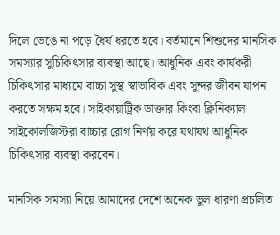দিলে ভেঙে না পড়ে ধৈর্য ধরতে হবে। বর্তমানে শিশুদের মানসিক সমস্যার সুচিকিৎসার ব্যবস্থা আছে। আধুনিক এবং কার্যকরী চিকিৎসার মাধ্যমে বাচ্চা সুস্থ স্বাভাবিক এবং সুন্দর জীবন যাপন করতে সক্ষম হবে। সাইকায়াট্রিক ডাক্তার কিংবা ক্লিনিক্যাল সাইকোলজিস্টরা বাচ্চার রোগ নির্ণয় করে যথাযথ আধুনিক চিকিৎসার ব্যবস্থা করবেন।

মানসিক সমস্যা নিয়ে আমাদের দেশে অনেক ভুল ধারণা প্রচলিত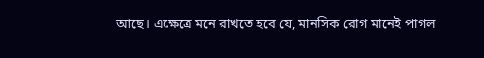আছে। এক্ষেত্রে মনে রাখতে হবে যে, মানসিক রোগ মানেই পাগল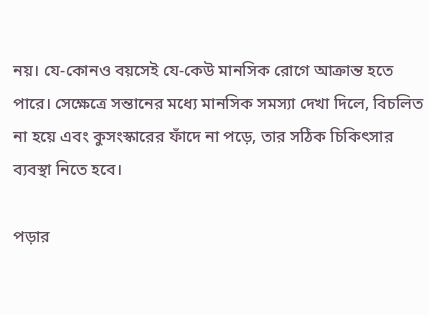নয়। যে-কোনও বয়সেই যে-কেউ মানসিক রোগে আক্রান্ত হতে পারে। সেক্ষেত্রে সন্তানের মধ্যে মানসিক সমস্যা দেখা দিলে, বিচলিত না হয়ে এবং কুসংস্কারের ফাঁদে না পড়ে, তার সঠিক চিকিৎসার ব্যবস্থা নিতে হবে।

পড়ার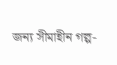জন্য সীমাহীন গল্প-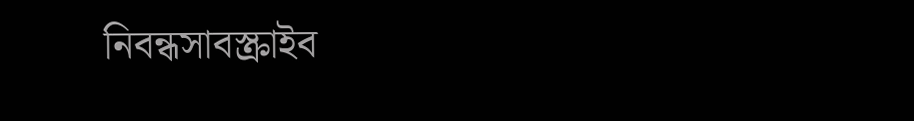নিবন্ধসাবস্ক্রাইব